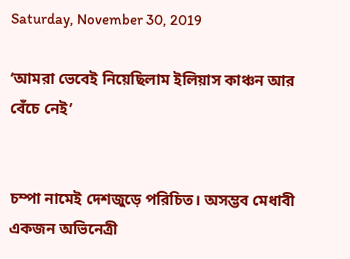Saturday, November 30, 2019

‘আমরা ভেবেই নিয়েছিলাম ইলিয়াস কাঞ্চন আর বেঁচে নেই’


চম্পা নামেই দেশজুড়ে পরিচিত। অসম্ভব মেধাবী একজন অভিনেত্রী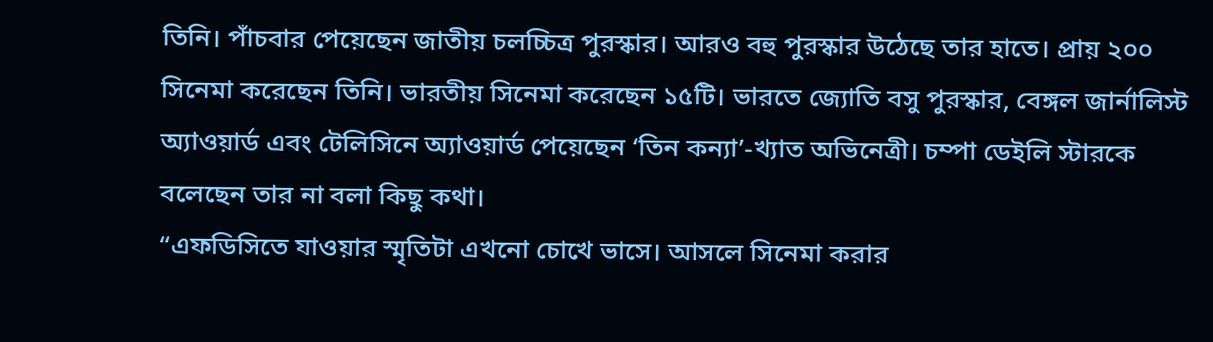তিনি। পাঁচবার পেয়েছেন জাতীয় চলচ্চিত্র পুরস্কার। আরও বহু পুরস্কার উঠেছে তার হাতে। প্রায় ২০০ সিনেমা করেছেন তিনি। ভারতীয় সিনেমা করেছেন ১৫টি। ভারতে জ্যোতি বসু পুরস্কার, বেঙ্গল জার্নালিস্ট অ্যাওয়ার্ড এবং টেলিসিনে অ্যাওয়ার্ড পেয়েছেন ‘তিন কন্যা’-খ্যাত অভিনেত্রী। চম্পা ডেইলি স্টারকে বলেছেন তার না বলা কিছু কথা।
“এফডিসিতে যাওয়ার স্মৃতিটা এখনো চোখে ভাসে। আসলে সিনেমা করার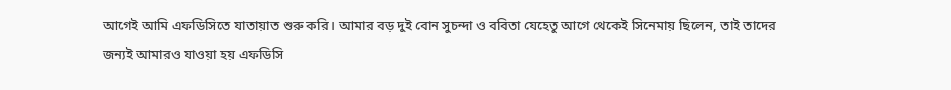আগেই আমি এফডিসিতে যাতায়াত শুরু করি। আমার বড় দুই বোন সুচন্দা ও ববিতা যেহেতু আগে থেকেই সিনেমায় ছিলেন, তাই তাদের জন্যই আমারও যাওয়া হয় এফডিসি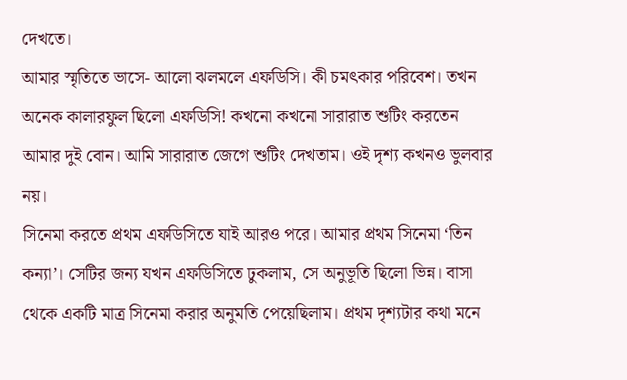দেখতে।
আমার স্মৃতিতে ভাসে- আলো ঝলমলে এফডিসি। কী চমৎকার পরিবেশ। তখন অনেক কালারফুল ছিলো এফডিসি! কখনো কখনো সারারাত শুটিং করতেন আমার দুই বোন। আমি সারারাত জেগে শুটিং দেখতাম। ওই দৃশ্য কখনও ভুলবার নয়।
সিনেমা করতে প্রথম এফডিসিতে যাই আরও পরে। আমার প্রথম সিনেমা ‘তিন কন্যা’। সেটির জন্য যখন এফডিসিতে ঢুকলাম, সে অনুভূতি ছিলো ভিন্ন। বাসা থেকে একটি মাত্র সিনেমা করার অনুমতি পেয়েছিলাম। প্রথম দৃশ্যটার কথা মনে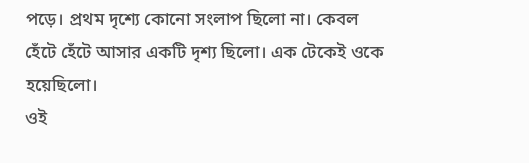পড়ে। প্রথম দৃশ্যে কোনো সংলাপ ছিলো না। কেবল হেঁটে হেঁটে আসার একটি দৃশ্য ছিলো। এক টেকেই ওকে হয়েছিলো।
ওই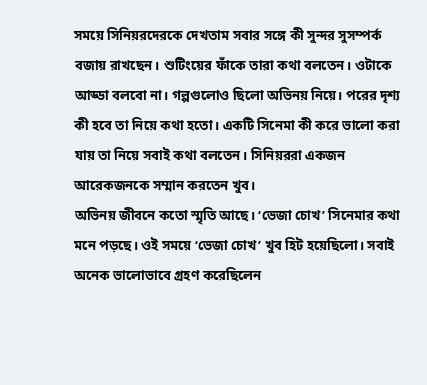সময়ে সিনিয়রদেরকে দেখতাম সবার সঙ্গে কী সুন্দর সুসম্পর্ক বজায় রাখছেন। শুটিংয়ের ফাঁকে তারা কথা বলতেন। ওটাকে আড্ডা বলবো না। গল্পগুলোও ছিলো অভিনয় নিয়ে। পরের দৃশ্য কী হবে তা নিয়ে কথা হতো। একটি সিনেমা কী করে ভালো করা যায় তা নিয়ে সবাই কথা বলতেন। সিনিয়ররা একজন আরেকজনকে সম্মান করতেন খুব।
অভিনয় জীবনে কতো স্মৃতি আছে। ‘ভেজা চোখ’ সিনেমার কথা মনে পড়ছে। ওই সময়ে ‘ভেজা চোখ’ খুব হিট হয়েছিলো। সবাই অনেক ভালোভাবে গ্রহণ করেছিলেন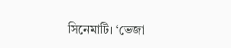সিনেমাটি। ‘ভেজা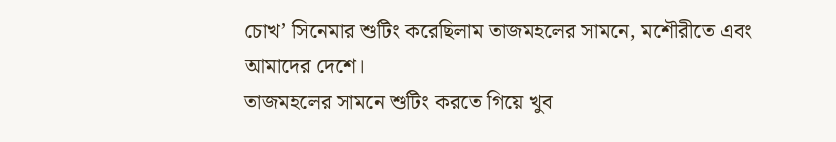চোখ’ সিনেমার শুটিং করেছিলাম তাজমহলের সামনে, মশৌরীতে এবং আমাদের দেশে।
তাজমহলের সামনে শুটিং করতে গিয়ে খুব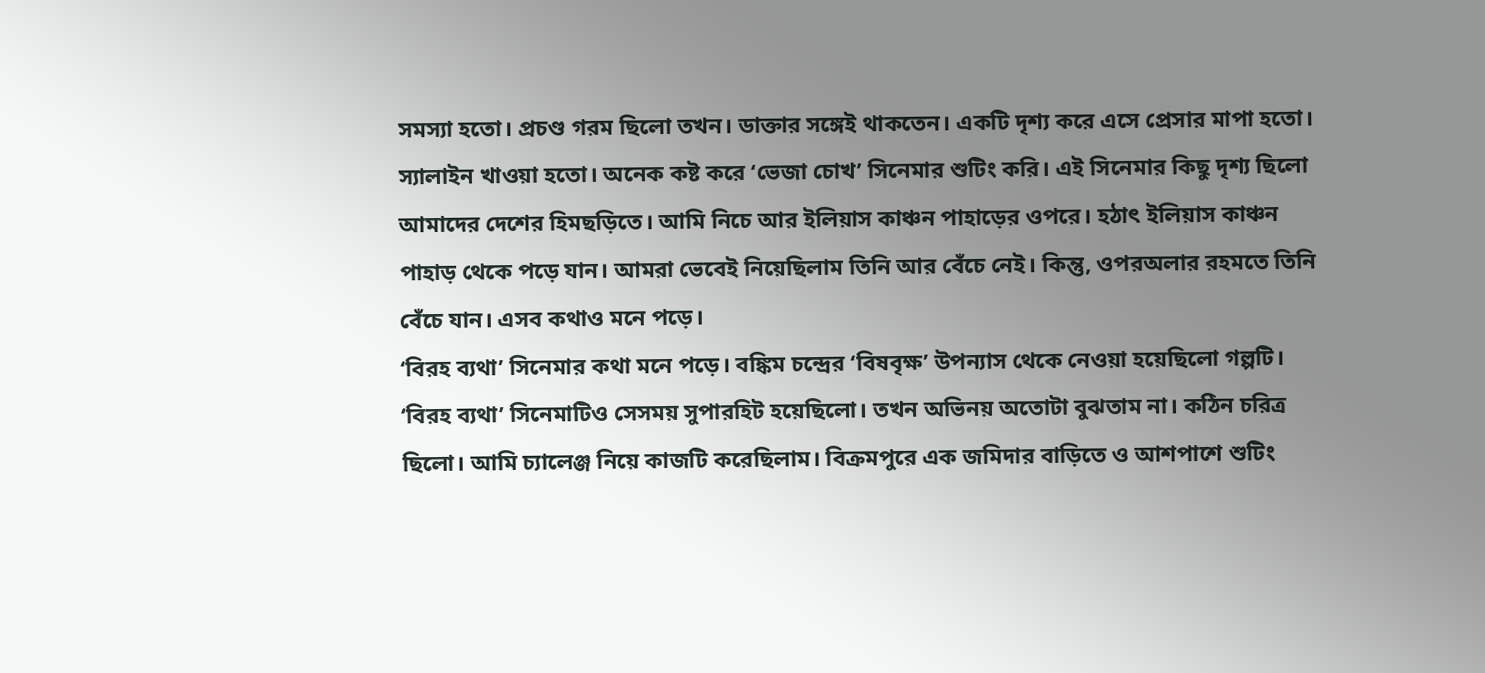সমস্যা হতো। প্রচণ্ড গরম ছিলো তখন। ডাক্তার সঙ্গেই থাকতেন। একটি দৃশ্য করে এসে প্রেসার মাপা হতো। স্যালাইন খাওয়া হতো। অনেক কষ্ট করে ‘ভেজা চোখ’ সিনেমার শুটিং করি। এই সিনেমার কিছু দৃশ্য ছিলো আমাদের দেশের হিমছড়িতে। আমি নিচে আর ইলিয়াস কাঞ্চন পাহাড়ের ওপরে। হঠাৎ ইলিয়াস কাঞ্চন পাহাড় থেকে পড়ে যান। আমরা ভেবেই নিয়েছিলাম তিনি আর বেঁচে নেই। কিন্তু, ওপরঅলার রহমতে তিনি বেঁচে যান। এসব কথাও মনে পড়ে।
‘বিরহ ব্যথা’ সিনেমার কথা মনে পড়ে। বঙ্কিম চন্দ্রের ‘বিষবৃক্ষ’ উপন্যাস থেকে নেওয়া হয়েছিলো গল্পটি। ‘বিরহ ব্যথা’ সিনেমাটিও সেসময় সুপারহিট হয়েছিলো। তখন অভিনয় অতোটা বুঝতাম না। কঠিন চরিত্র ছিলো। আমি চ্যালেঞ্জ নিয়ে কাজটি করেছিলাম। বিক্রমপুরে এক জমিদার বাড়িতে ও আশপাশে শুটিং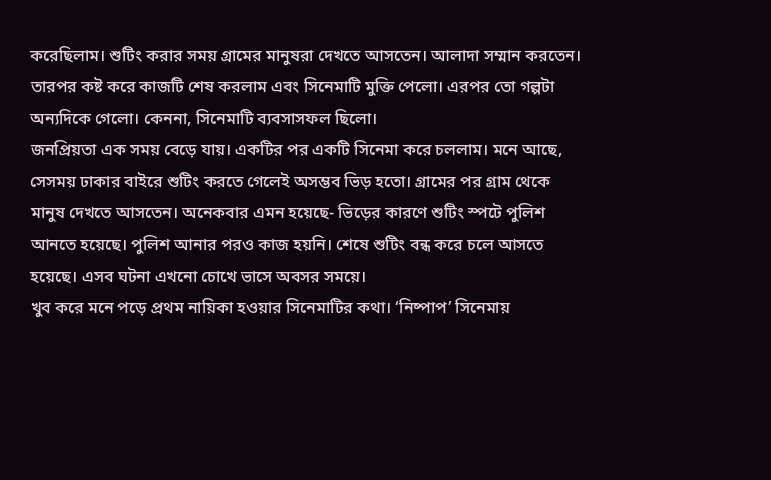করেছিলাম। শুটিং করার সময় গ্রামের মানুষরা দেখতে আসতেন। আলাদা সম্মান করতেন। তারপর কষ্ট করে কাজটি শেষ করলাম এবং সিনেমাটি মুক্তি পেলো। এরপর তো গল্পটা অন্যদিকে গেলো। কেননা, সিনেমাটি ব্যবসাসফল ছিলো।
জনপ্রিয়তা এক সময় বেড়ে যায়। একটির পর একটি সিনেমা করে চললাম। মনে আছে, সেসময় ঢাকার বাইরে শুটিং করতে গেলেই অসম্ভব ভিড় হতো। গ্রামের পর গ্রাম থেকে মানুষ দেখতে আসতেন। অনেকবার এমন হয়েছে- ভিড়ের কারণে শুটিং স্পটে পুলিশ আনতে হয়েছে। পুলিশ আনার পরও কাজ হয়নি। শেষে শুটিং বন্ধ করে চলে আসতে হয়েছে। এসব ঘটনা এখনো চোখে ভাসে অবসর সময়ে।
খুব করে মনে পড়ে প্রথম নায়িকা হওয়ার সিনেমাটির কথা। ‘নিষ্পাপ’ সিনেমায়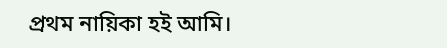প্রথম নায়িকা হই আমি।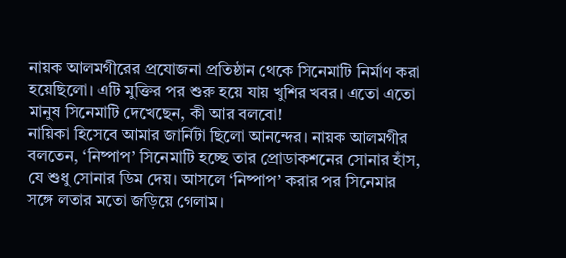নায়ক আলমগীরের প্রযোজনা প্রতিষ্ঠান থেকে সিনেমাটি নির্মাণ করা হয়েছিলো। এটি মুক্তির পর শুরু হয়ে যায় খুশির খবর। এতো এতো মানুষ সিনেমাটি দেখেছেন, কী আর বলবো!
নায়িকা হিসেবে আমার জার্নিটা ছিলো আনন্দের। নায়ক আলমগীর বলতেন, ‘নিষ্পাপ’ সিনেমাটি হচ্ছে তার প্রোডাকশনের সোনার হাঁস, যে শুধু সোনার ডিম দেয়। আসলে ‘নিষ্পাপ’ করার পর সিনেমার সঙ্গে লতার মতো জড়িয়ে গেলাম।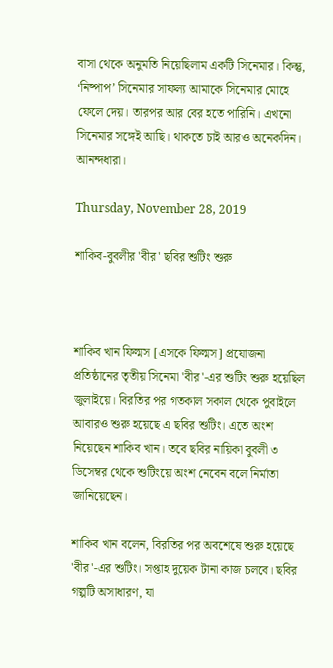বাসা থেকে অনুমতি নিয়েছিলাম একটি সিনেমার। কিন্তু, ‘নিষ্পাপ’ সিনেমার সাফল্য আমাকে সিনেমার মোহে ফেলে দেয়। তারপর আর বের হতে পারিনি। এখনো সিনেমার সঙ্গেই আছি। থাকতে চাই আরও অনেকদিন।
আনন্দধারা।

Thursday, November 28, 2019

শাকিব-বুবলীর 'বীর' ছবির শুটিং শুরু



শাকিব খান ফিল্মস [এসকে ফিল্মস] প্রযোজনা প্রতিষ্ঠানের তৃতীয় সিনেমা 'বীর'-এর শুটিং শুরু হয়েছিল জুলাইয়ে। বিরতির পর গতকাল সকাল থেকে পুবাইলে আবারও শুরু হয়েছে এ ছবির শুটিং। এতে অংশ নিয়েছেন শাকিব খান। তবে ছবির নায়িকা বুবলী ৩ ডিসেম্বর থেকে শুটিংয়ে অংশ নেবেন বলে নির্মাতা জানিয়েছেন।

শাকিব খান বলেন, বিরতির পর অবশেষে শুরু হয়েছে 'বীর'-এর শুটিং। সপ্তাহ দুয়েক টানা কাজ চলবে। ছবির গল্পটি অসাধারণ, যা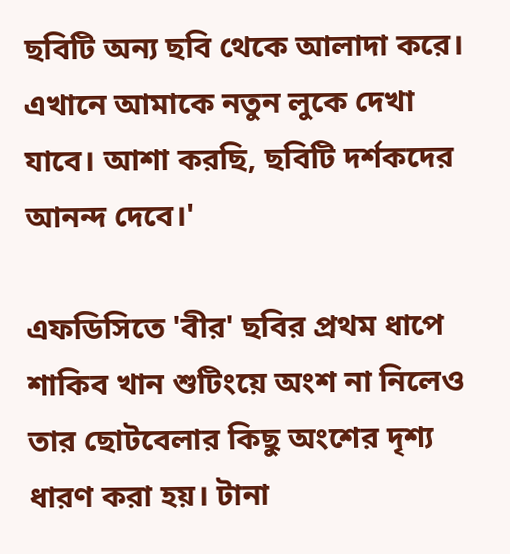ছবিটি অন্য ছবি থেকে আলাদা করে। এখানে আমাকে নতুন লুকে দেখা যাবে। আশা করছি, ছবিটি দর্শকদের আনন্দ দেবে।'

এফডিসিতে 'বীর' ছবির প্রথম ধাপে শাকিব খান শুটিংয়ে অংশ না নিলেও তার ছোটবেলার কিছু অংশের দৃশ্য ধারণ করা হয়। টানা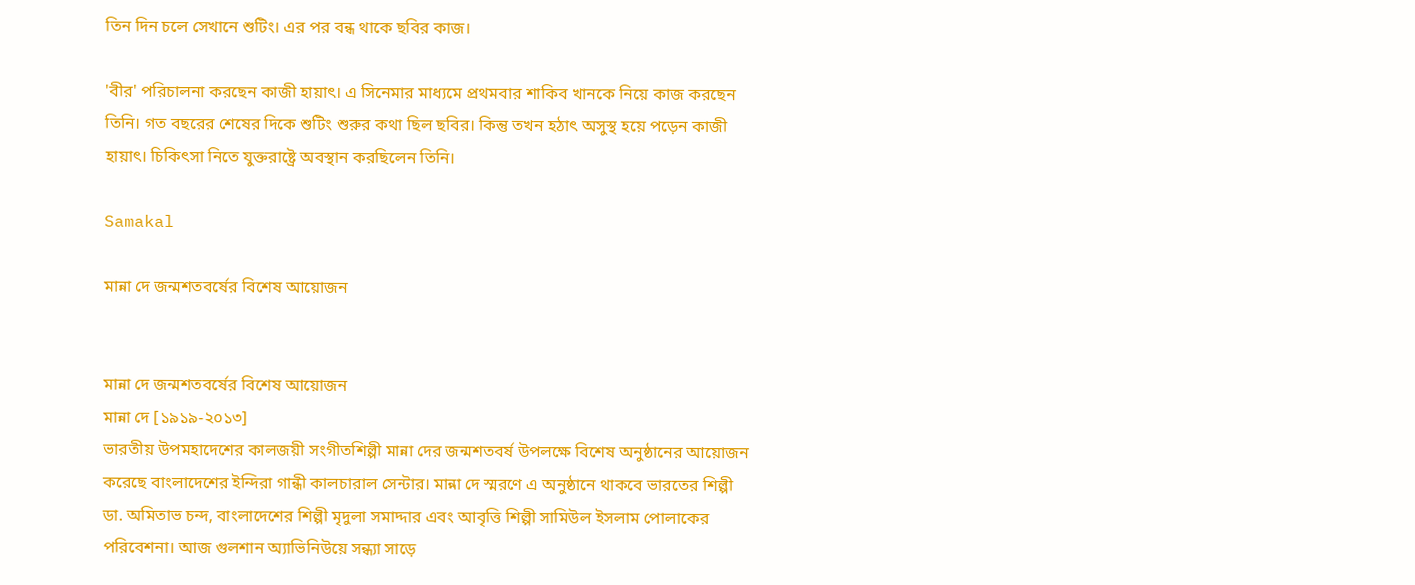তিন দিন চলে সেখানে শুটিং। এর পর বন্ধ থাকে ছবির কাজ।

'বীর' পরিচালনা করছেন কাজী হায়াৎ। এ সিনেমার মাধ্যমে প্রথমবার শাকিব খানকে নিয়ে কাজ করছেন তিনি। গত বছরের শেষের দিকে শুটিং শুরুর কথা ছিল ছবির। কিন্তু তখন হঠাৎ অসুস্থ হয়ে পড়েন কাজী হায়াৎ। চিকিৎসা নিতে যুক্তরাষ্ট্রে অবস্থান করছিলেন তিনি।

Samakal

মান্না দে জন্মশতবর্ষের বিশেষ আয়োজন


মান্না দে জন্মশতবর্ষের বিশেষ আয়োজন
মান্না দে [১৯১৯-২০১৩]
ভারতীয় উপমহাদেশের কালজয়ী সংগীতশিল্পী মান্না দের জন্মশতবর্ষ উপলক্ষে বিশেষ অনুষ্ঠানের আয়োজন করেছে বাংলাদেশের ইন্দিরা গান্ধী কালচারাল সেন্টার। মান্না দে স্মরণে এ অনুষ্ঠানে থাকবে ভারতের শিল্পী ডা. অমিতাভ চন্দ, বাংলাদেশের শিল্পী মৃদুলা সমাদ্দার এবং আবৃত্তি শিল্পী সামিউল ইসলাম পোলাকের পরিবেশনা। আজ গুলশান অ্যাভিনিউয়ে সন্ধ্যা সাড়ে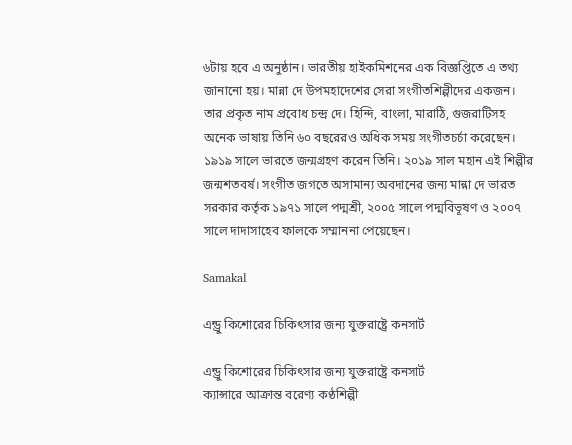৬টায় হবে এ অনুষ্ঠান। ভারতীয় হাইকমিশনের এক বিজ্ঞপ্তিতে এ তথ্য জানানো হয়। মান্না দে উপমহাদেশের সেরা সংগীতশিল্পীদের একজন। তার প্রকৃত নাম প্রবোধ চন্দ্র দে। হিন্দি, বাংলা, মারাঠি, গুজরাটিসহ অনেক ভাষায় তিনি ৬০ বছরেরও অধিক সময় সংগীতচর্চা করেছেন। ১৯১৯ সালে ভারতে জন্মগ্রহণ করেন তিনি। ২০১৯ সাল মহান এই শিল্পীর জন্মশতবর্ষ। সংগীত জগতে অসামান্য অবদানের জন্য মান্না দে ভারত সরকার কর্তৃক ১৯৭১ সালে পদ্মশ্রী, ২০০৫ সালে পদ্মবিভূষণ ও ২০০৭ সালে দাদাসাহেব ফালকে সম্মাননা পেয়েছেন।

Samakal

এন্ড্রু কিশোরের চিকিৎসার জন্য যুক্তরাষ্ট্রে কনসার্ট

এন্ড্রু কিশোরের চিকিৎসার জন্য যুক্তরাষ্ট্রে কনসার্ট
ক্যান্সারে আক্রান্ত বরেণ্য কণ্ঠশিল্পী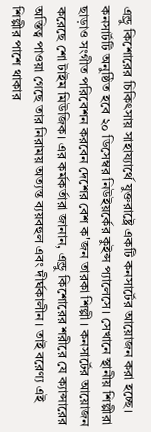এন্ড্রু কিশোরের চিকিৎসায় সাহায্যার্থে যুক্তরাষ্ট্রে একটি কনসার্টের আয়োজন করা হচ্ছে। কনসার্টটি অনুষ্ঠিত হবে ২০ ডিসেম্বর নিউইয়র্কের কুইন্স প্যালেসে। সেখানে স্থানীয় শিল্পীরা ছাড়াও সংগীত পরিবেশন করবেন দেশের বেশ ক'জন তারকা শিল্পী। কনসার্টের আয়োজন করেছে শো টাইম মিউজিক। এর কর্মকর্তারা জানান, এন্ড্রু কিশোরের শরীরে যে ক্যান্সারের অস্তিত্ব পাওয়া গেছে তার নিরাময় অত্যন্ত ব্যয়বহুল এবং দীর্ঘকালীন। তাই বরেণ্য এই শিল্পীর পাশে থাকার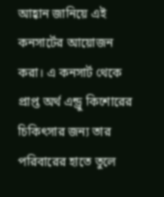আহ্বান জানিয়ে এই কনসার্টের আয়োজন করা। এ কনসার্ট থেকে প্রাপ্ত অর্থ এন্ড্রু কিশোরের চিকিৎসার জন্য তার পরিবারের হাতে তুলে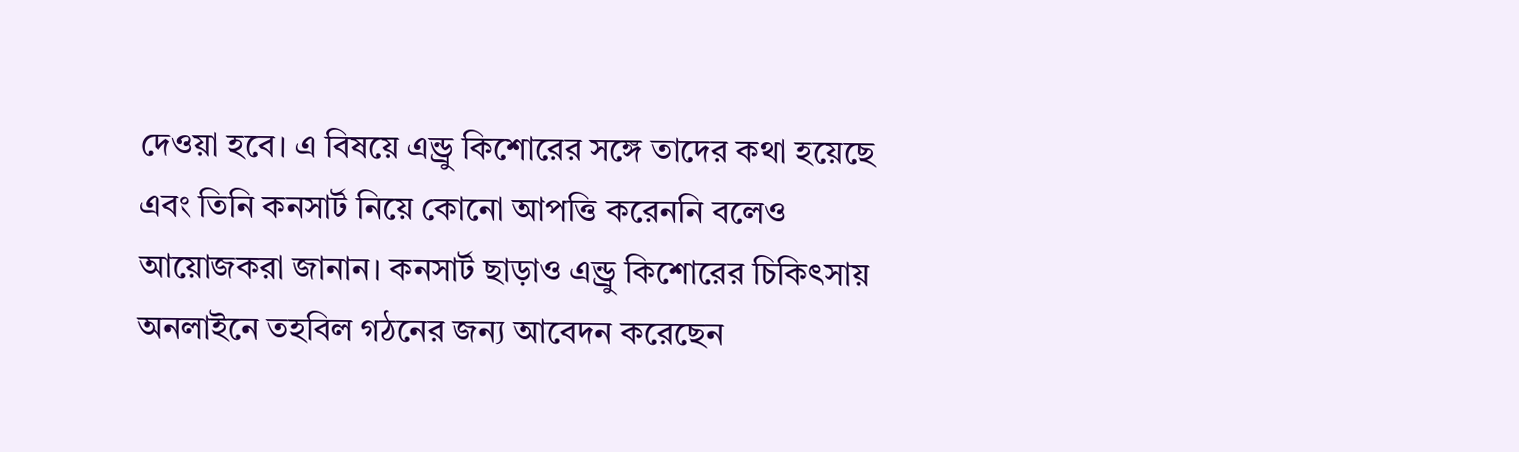দেওয়া হবে। এ বিষয়ে এন্ড্রু কিশোরের সঙ্গে তাদের কথা হয়েছে এবং তিনি কনসার্ট নিয়ে কোনো আপত্তি করেননি বলেও আয়োজকরা জানান। কনসার্ট ছাড়াও এন্ড্রু কিশোরের চিকিৎসায় অনলাইনে তহবিল গঠনের জন্য আবেদন করেছেন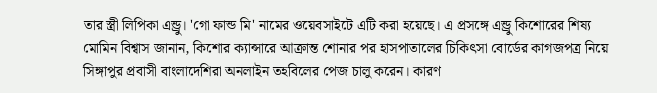তার স্ত্রী লিপিকা এন্ড্রু। 'গো ফান্ড মি' নামের ওয়েবসাইটে এটি করা হয়েছে। এ প্রসঙ্গে এন্ড্রু কিশোরের শিষ্য মোমিন বিশ্বাস জানান, কিশোর ক্যান্সারে আক্রান্ত শোনার পর হাসপাতালের চিকিৎসা বোর্ডের কাগজপত্র নিয়ে সিঙ্গাপুর প্রবাসী বাংলাদেশিরা অনলাইন তহবিলের পেজ চালু করেন। কারণ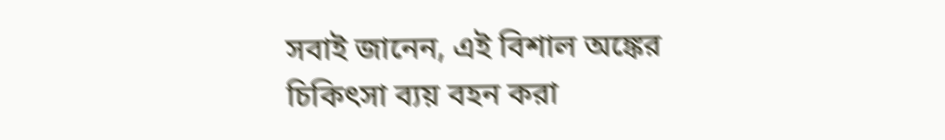সবাই জানেন, এই বিশাল অঙ্কের চিকিৎসা ব্যয় বহন করা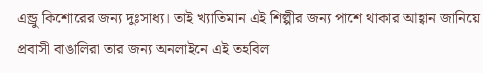এন্ড্রু কিশোরের জন্য দুঃসাধ্য। তাই খ্যাতিমান এই শিল্পীর জন্য পাশে থাকার আহ্বান জানিয়ে প্রবাসী বাঙালিরা তার জন্য অনলাইনে এই তহবিল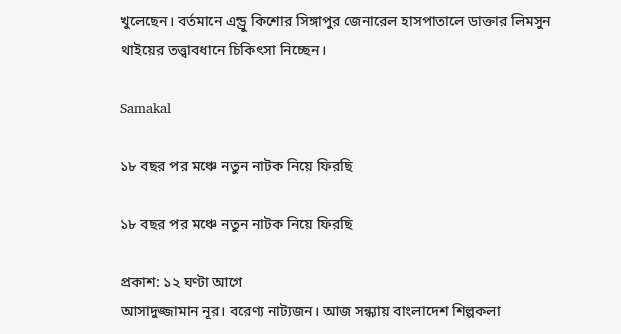খুলেছেন। বর্তমানে এন্ড্রু কিশোর সিঙ্গাপুর জেনারেল হাসপাতালে ডাক্তার লিমসুন থাইয়ের তত্ত্বাবধানে চিকিৎসা নিচ্ছেন।

Samakal

১৮ বছর পর মঞ্চে নতুন নাটক নিয়ে ফিরছি

১৮ বছর পর মঞ্চে নতুন নাটক নিয়ে ফিরছি

প্রকাশ: ১২ ঘণ্টা আগে
আসাদুজ্জামান নূর। বরেণ্য নাট্যজন। আজ সন্ধ্যায় বাংলাদেশ শিল্পকলা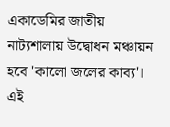একাডেমির জাতীয় নাট্যশালায় উদ্বোধন মঞ্চায়ন হবে 'কালো জলের কাব্য'। এই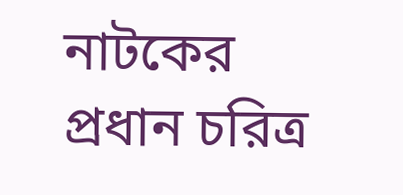নাটকের প্রধান চরিত্র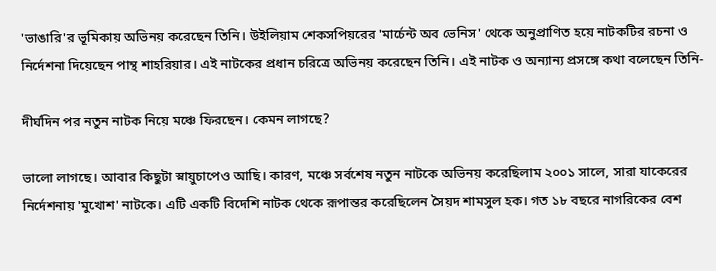'ভাঙারি'র ভূমিকায় অভিনয় করেছেন তিনি। উইলিয়াম শেকসপিয়রের 'মার্চেন্ট অব ভেনিস' থেকে অনুপ্রাণিত হয়ে নাটকটির রচনা ও নির্দেশনা দিয়েছেন পান্থ শাহরিয়ার। এই নাটকের প্রধান চরিত্রে অভিনয় করেছেন তিনি। এই নাটক ও অন্যান্য প্রসঙ্গে কথা বলেছেন তিনি-

দীর্ঘদিন পর নতুন নাটক নিয়ে মঞ্চে ফিরছেন। কেমন লাগছে?

ভালো লাগছে। আবার কিছুটা স্নায়ুচাপেও আছি। কারণ, মঞ্চে সর্বশেষ নতুন নাটকে অভিনয় করেছিলাম ২০০১ সালে, সারা যাকেরের নির্দেশনায় 'মুখোশ' নাটকে। এটি একটি বিদেশি নাটক থেকে রূপান্তর করেছিলেন সৈয়দ শামসুল হক। গত ১৮ বছরে নাগরিকের বেশ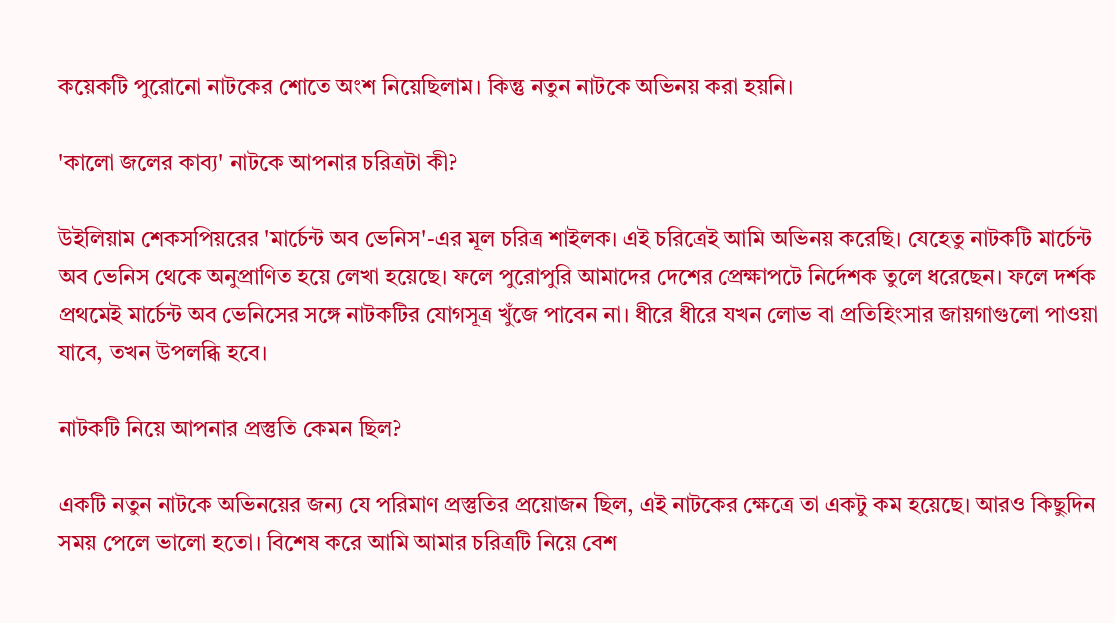কয়েকটি পুরোনো নাটকের শোতে অংশ নিয়েছিলাম। কিন্তু নতুন নাটকে অভিনয় করা হয়নি।

'কালো জলের কাব্য' নাটকে আপনার চরিত্রটা কী?

উইলিয়াম শেকসপিয়রের 'মার্চেন্ট অব ভেনিস'-এর মূল চরিত্র শাইলক। এই চরিত্রেই আমি অভিনয় করেছি। যেহেতু নাটকটি মার্চেন্ট অব ভেনিস থেকে অনুপ্রাণিত হয়ে লেখা হয়েছে। ফলে পুরোপুরি আমাদের দেশের প্রেক্ষাপটে নির্দেশক তুলে ধরেছেন। ফলে দর্শক প্রথমেই মার্চেন্ট অব ভেনিসের সঙ্গে নাটকটির যোগসূত্র খুঁজে পাবেন না। ধীরে ধীরে যখন লোভ বা প্রতিহিংসার জায়গাগুলো পাওয়া যাবে, তখন উপলব্ধি হবে।

নাটকটি নিয়ে আপনার প্রস্তুতি কেমন ছিল?

একটি নতুন নাটকে অভিনয়ের জন্য যে পরিমাণ প্রস্তুতির প্রয়োজন ছিল, এই নাটকের ক্ষেত্রে তা একটু কম হয়েছে। আরও কিছুদিন সময় পেলে ভালো হতো। বিশেষ করে আমি আমার চরিত্রটি নিয়ে বেশ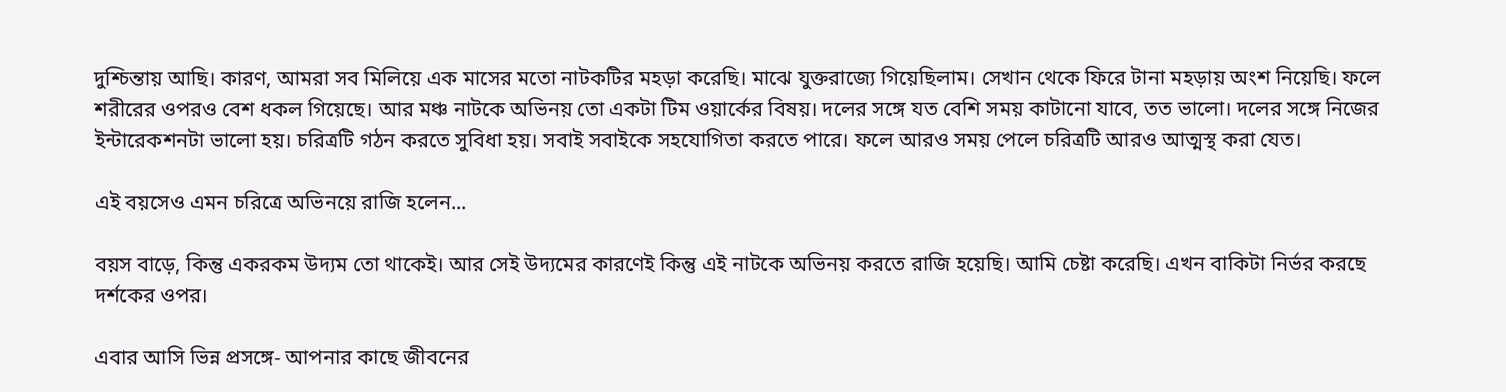দুশ্চিন্তায় আছি। কারণ, আমরা সব মিলিয়ে এক মাসের মতো নাটকটির মহড়া করেছি। মাঝে যুক্তরাজ্যে গিয়েছিলাম। সেখান থেকে ফিরে টানা মহড়ায় অংশ নিয়েছি। ফলে শরীরের ওপরও বেশ ধকল গিয়েছে। আর মঞ্চ নাটকে অভিনয় তো একটা টিম ওয়ার্কের বিষয়। দলের সঙ্গে যত বেশি সময় কাটানো যাবে, তত ভালো। দলের সঙ্গে নিজের ইন্টারেকশনটা ভালো হয়। চরিত্রটি গঠন করতে সুবিধা হয়। সবাই সবাইকে সহযোগিতা করতে পারে। ফলে আরও সময় পেলে চরিত্রটি আরও আত্মস্থ করা যেত।

এই বয়সেও এমন চরিত্রে অভিনয়ে রাজি হলেন...

বয়স বাড়ে, কিন্তু একরকম উদ্যম তো থাকেই। আর সেই উদ্যমের কারণেই কিন্তু এই নাটকে অভিনয় করতে রাজি হয়েছি। আমি চেষ্টা করেছি। এখন বাকিটা নির্ভর করছে দর্শকের ওপর।

এবার আসি ভিন্ন প্রসঙ্গে- আপনার কাছে জীবনের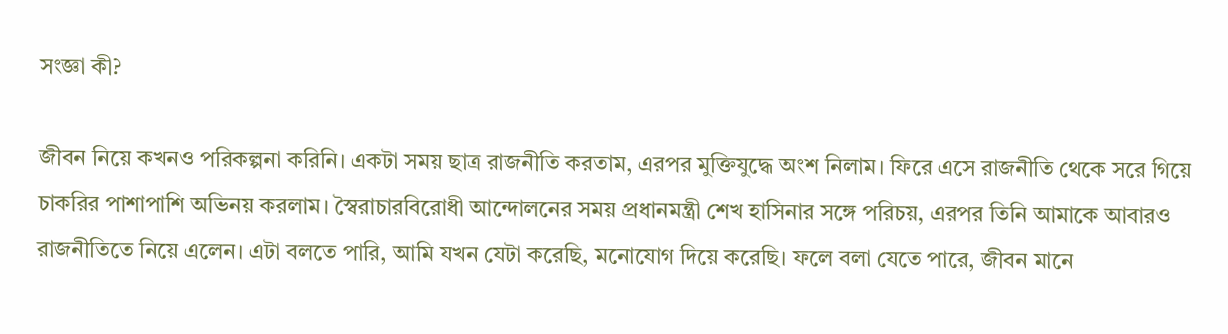সংজ্ঞা কী?

জীবন নিয়ে কখনও পরিকল্পনা করিনি। একটা সময় ছাত্র রাজনীতি করতাম, এরপর মুক্তিযুদ্ধে অংশ নিলাম। ফিরে এসে রাজনীতি থেকে সরে গিয়ে চাকরির পাশাপাশি অভিনয় করলাম। স্বৈরাচারবিরোধী আন্দোলনের সময় প্রধানমন্ত্রী শেখ হাসিনার সঙ্গে পরিচয়, এরপর তিনি আমাকে আবারও রাজনীতিতে নিয়ে এলেন। এটা বলতে পারি, আমি যখন যেটা করেছি, মনোযোগ দিয়ে করেছি। ফলে বলা যেতে পারে, জীবন মানে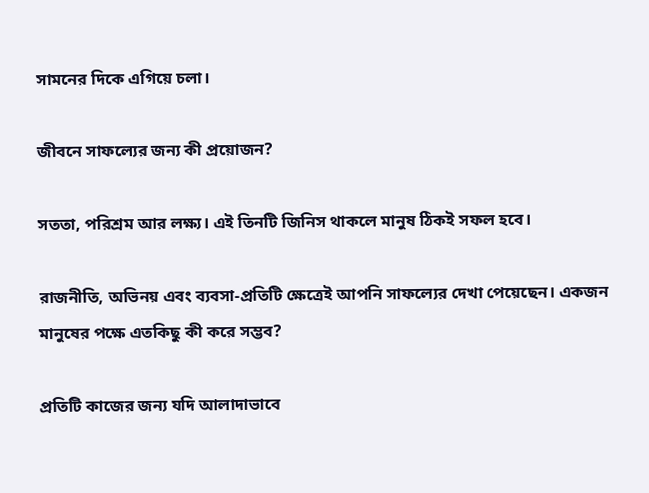সামনের দিকে এগিয়ে চলা।

জীবনে সাফল্যের জন্য কী প্রয়োজন?

সততা, পরিশ্রম আর লক্ষ্য। এই তিনটি জিনিস থাকলে মানুষ ঠিকই সফল হবে।

রাজনীতি, অভিনয় এবং ব্যবসা-প্রতিটি ক্ষেত্রেই আপনি সাফল্যের দেখা পেয়েছেন। একজন মানুষের পক্ষে এতকিছু কী করে সম্ভব?

প্রতিটি কাজের জন্য যদি আলাদাভাবে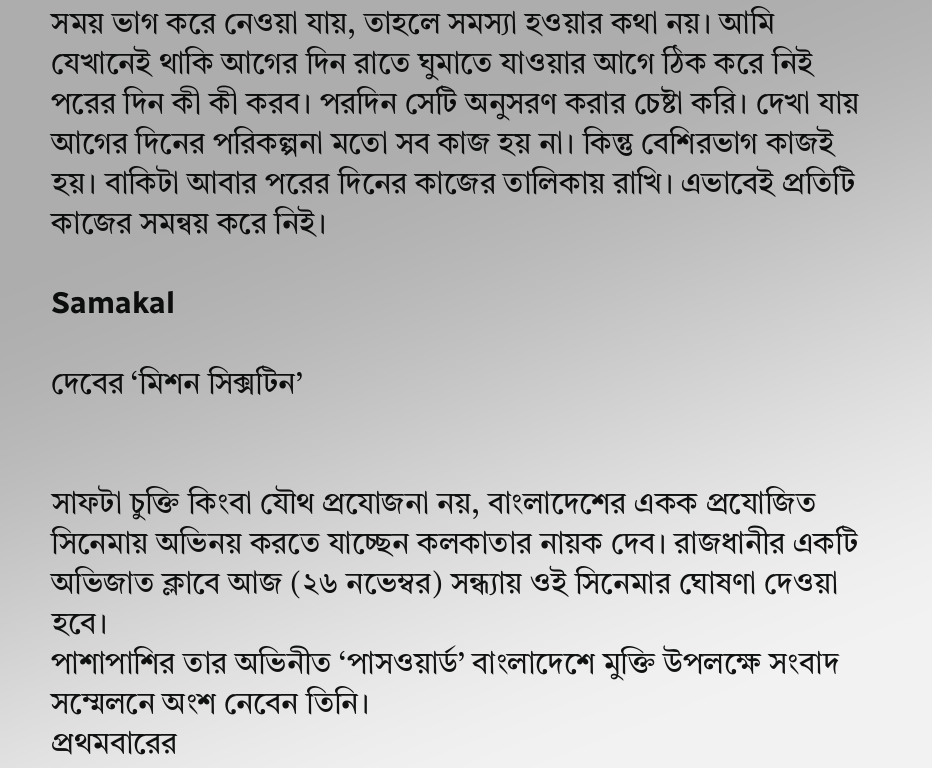সময় ভাগ করে নেওয়া যায়, তাহলে সমস্যা হওয়ার কথা নয়। আমি যেখানেই থাকি আগের দিন রাতে ঘুমাতে যাওয়ার আগে ঠিক করে নিই পরের দিন কী কী করব। পরদিন সেটি অনুসরণ করার চেষ্টা করি। দেখা যায় আগের দিনের পরিকল্পনা মতো সব কাজ হয় না। কিন্তু বেশিরভাগ কাজই হয়। বাকিটা আবার পরের দিনের কাজের তালিকায় রাখি। এভাবেই প্রতিটি কাজের সমন্বয় করে নিই।

Samakal

দেবের ‘মিশন সিক্সটিন’


সাফটা চুক্তি কিংবা যৌথ প্রযোজনা নয়, বাংলাদেশের একক প্রযোজিত সিনেমায় অভিনয় করতে যাচ্ছেন কলকাতার নায়ক দেব। রাজধানীর একটি অভিজাত ক্লাবে আজ (২৬ নভেম্বর) সন্ধ্যায় ওই সিনেমার ঘোষণা দেওয়া হবে।
পাশাপাশির তার অভিনীত ‘পাসওয়ার্ড’ বাংলাদেশে মুক্তি উপলক্ষে সংবাদ সম্মেলনে অংশ নেবেন তিনি।
প্রথমবারের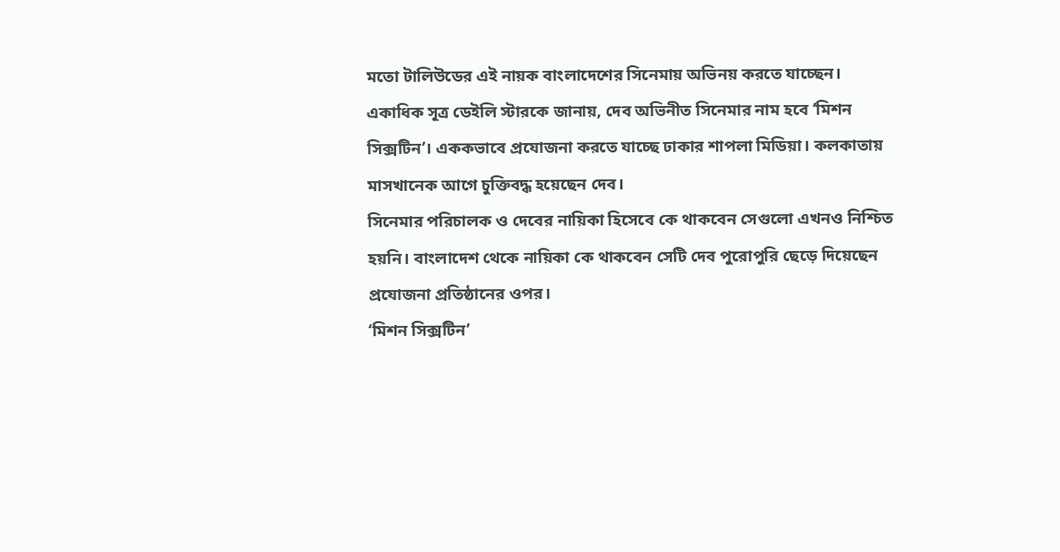মতো টালিউডের এই নায়ক বাংলাদেশের সিনেমায় অভিনয় করতে যাচ্ছেন। একাধিক সূত্র ডেইলি স্টারকে জানায়, দেব অভিনীত সিনেমার নাম হবে ‘মিশন সিক্সটিন’। এককভাবে প্রযোজনা করতে যাচ্ছে ঢাকার শাপলা মিডিয়া। কলকাতায় মাসখানেক আগে চুক্তিবদ্ধ হয়েছেন দেব।
সিনেমার পরিচালক ও দেবের নায়িকা হিসেবে কে থাকবেন সেগুলো এখনও নিশ্চিত হয়নি। বাংলাদেশ থেকে নায়িকা কে থাকবেন সেটি দেব পুরোপুরি ছেড়ে দিয়েছেন প্রযোজনা প্রতিষ্ঠানের ওপর।
‘মিশন সিক্সটিন’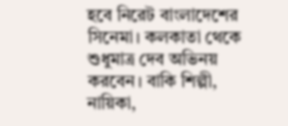হবে নিরেট বাংলাদেশের সিনেমা। কলকাতা থেকে শুধুমাত্র দেব অভিনয় করবেন। বাকি শিল্পী, নায়িকা,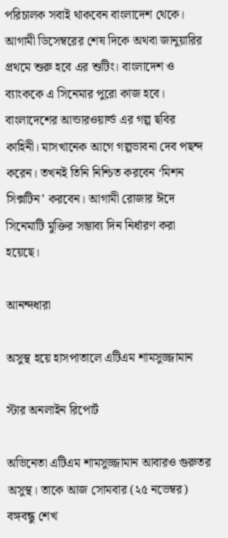পরিচালক সবাই থাকবেন বাংলাদেশ থেকে। আগামী ডিসেম্বরের শেষ দিকে অথবা জানুয়ারির প্রথমে শুরু হবে এর শুটিং। বাংলাদেশ ও ব্যাংককে এ সিনেমার পুরো কাজ হবে।
বাংলাদেশের আন্ডারওয়ার্ল্ড এর গল্প ছবির কাহিনী। মাসখানেক আগে গল্পভাবনা দেব পছন্দ করেন। তখনই তিনি নিশ্চিত করবেন ‘মিশন সিক্সটিন’ করবেন। আগামী রোজার ঈদে সিনেমাটি মুক্তির সম্ভাব্য দিন নির্ধারণ করা হয়েছে।

আনন্দধারা

অসুস্থ হয়ে হাসপাতালে এটিএম শামসুজ্জামান

স্টার অনলাইন রিপোর্ট

অভিনেতা এটিএম শামসুজ্জামান আবারও গুরুতর অসুস্থ। তাকে আজ সোমবার (২৫ নভেম্বর) বঙ্গবন্ধু শেখ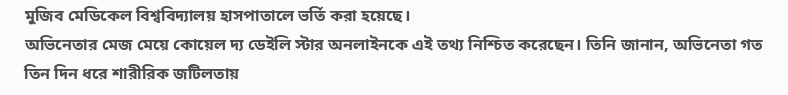মুজিব মেডিকেল বিশ্ববিদ্যালয় হাসপাতালে ভর্তি করা হয়েছে।
অভিনেতার মেজ মেয়ে কোয়েল দ্য ডেইলি স্টার অনলাইনকে এই তথ্য নিশ্চিত করেছেন। তিনি জানান, অভিনেতা গত তিন দিন ধরে শারীরিক জটিলতায়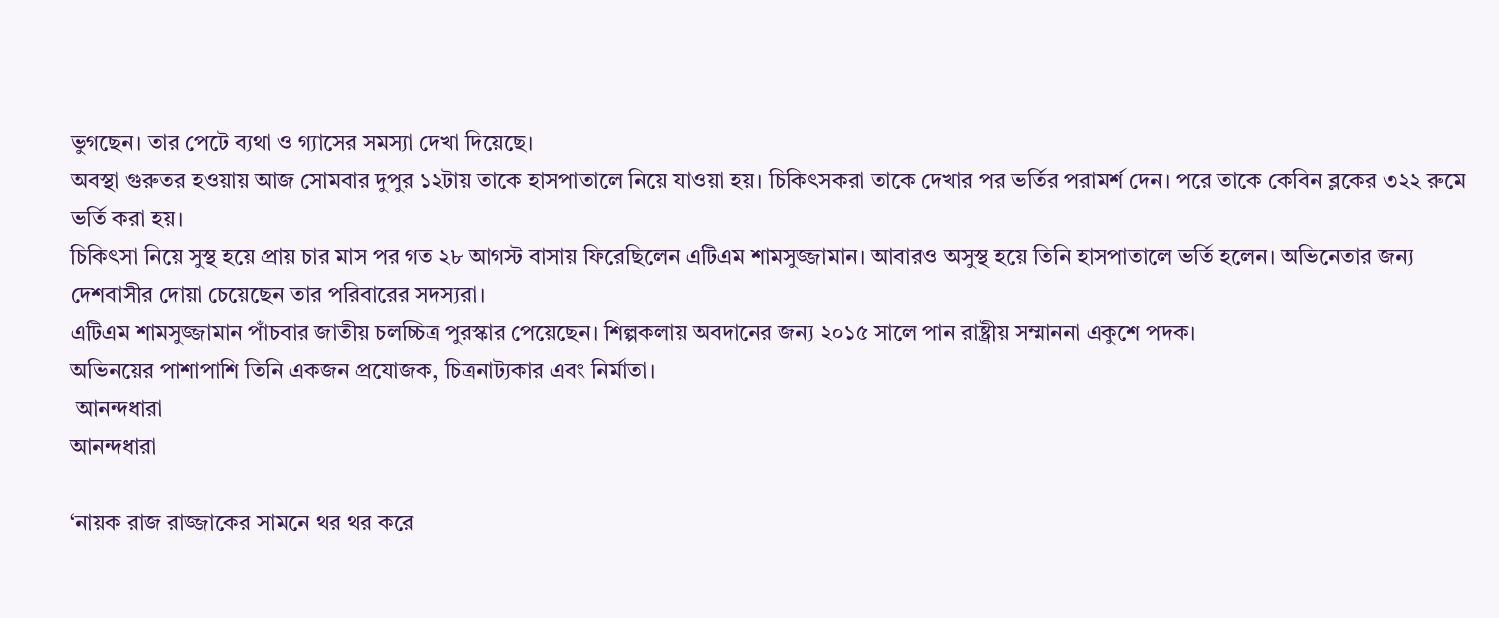ভুগছেন। তার পেটে ব্যথা ও গ্যাসের সমস্যা দেখা দিয়েছে।
অবস্থা গুরুতর হওয়ায় আজ সোমবার দুপুর ১২টায় তাকে হাসপাতালে নিয়ে যাওয়া হয়। চিকিৎসকরা তাকে দেখার পর ভর্তির পরামর্শ দেন। পরে তাকে কেবিন ব্লকের ৩২২ রুমে ভর্তি করা হয়।
চিকিৎসা নিয়ে সুস্থ হয়ে প্রায় চার মাস পর গত ২৮ আগস্ট বাসায় ফিরেছিলেন এটিএম শামসুজ্জামান। আবারও অসুস্থ হয়ে তিনি হাসপাতালে ভর্তি হলেন। অভিনেতার জন্য দেশবাসীর দোয়া চেয়েছেন তার পরিবারের সদস্যরা।
এটিএম শামসুজ্জামান পাঁচবার জাতীয় চলচ্চিত্র পুরস্কার পেয়েছেন। শিল্পকলায় অবদানের জন্য ২০১৫ সালে পান রাষ্ট্রীয় সম্মাননা একুশে পদক।
অভিনয়ের পাশাপাশি তিনি একজন প্রযোজক, চিত্রনাট্যকার এবং নির্মাতা।
 আনন্দধারা
আনন্দধারা

‘নায়ক রাজ রাজ্জাকের সামনে থর থর করে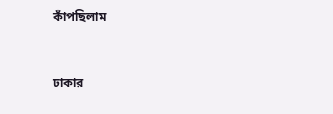কাঁপছিলাম


ঢাকার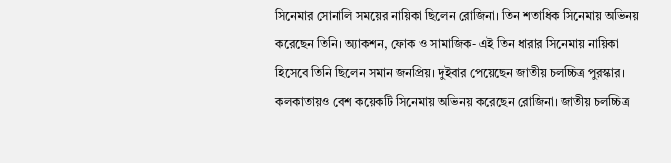সিনেমার সোনালি সময়ের নায়িকা ছিলেন রোজিনা। তিন শতাধিক সিনেমায় অভিনয় করেছেন তিনি। অ্যাকশন, ফোক ও সামাজিক- এই তিন ধারার সিনেমায় নায়িকা হিসেবে তিনি ছিলেন সমান জনপ্রিয়। দুইবার পেয়েছেন জাতীয় চলচ্চিত্র পুরস্কার। কলকাতায়ও বেশ কয়েকটি সিনেমায় অভিনয় করেছেন রোজিনা। জাতীয় চলচ্চিত্র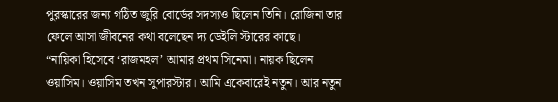পুরস্কারের জন্য গঠিত জুরি বোর্ডের সদস্যও ছিলেন তিনি। রোজিনা তার ফেলে আসা জীবনের কথা বলেছেন দ্য ডেইলি স্টারের কাছে।
“নায়িকা হিসেবে ‘রাজমহল’ আমার প্রথম সিনেমা। নায়ক ছিলেন ওয়াসিম। ওয়াসিম তখন সুপারস্টার। আমি একেবারেই নতুন। আর নতুন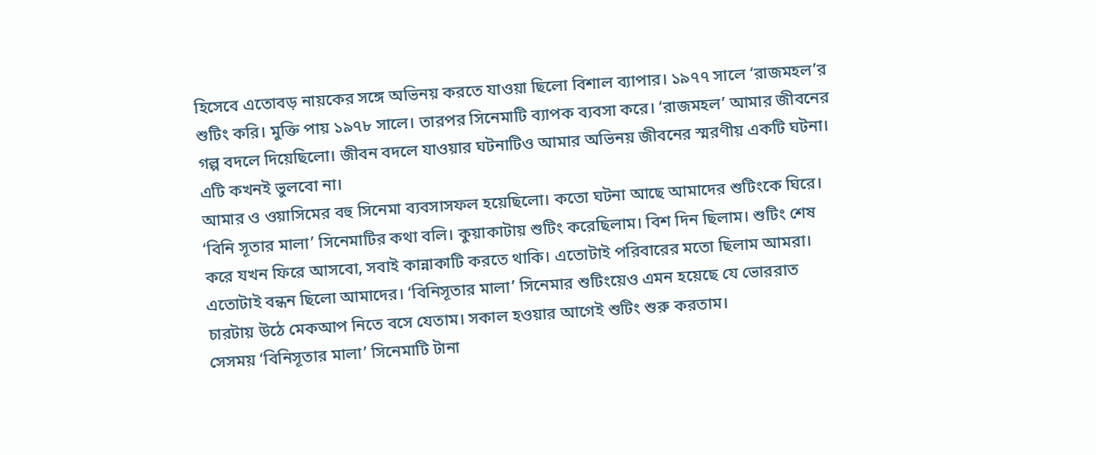হিসেবে এতোবড় নায়কের সঙ্গে অভিনয় করতে যাওয়া ছিলো বিশাল ব্যাপার। ১৯৭৭ সালে ‘রাজমহল’র শুটিং করি। মুক্তি পায় ১৯৭৮ সালে। তারপর সিনেমাটি ব্যাপক ব্যবসা করে। ‘রাজমহল’ আমার জীবনের গল্প বদলে দিয়েছিলো। জীবন বদলে যাওয়ার ঘটনাটিও আমার অভিনয় জীবনের স্মরণীয় একটি ঘটনা। এটি কখনই ভুলবো না।
আমার ও ওয়াসিমের বহু সিনেমা ব্যবসাসফল হয়েছিলো। কতো ঘটনা আছে আমাদের শুটিংকে ঘিরে। ‘বিনি সূতার মালা’ সিনেমাটির কথা বলি। কুয়াকাটায় শুটিং করেছিলাম। বিশ দিন ছিলাম। শুটিং শেষ করে যখন ফিরে আসবো, সবাই কান্নাকাটি করতে থাকি। এতোটাই পরিবারের মতো ছিলাম আমরা। এতোটাই বন্ধন ছিলো আমাদের। ‘বিনিসূতার মালা’ সিনেমার শুটিংয়েও এমন হয়েছে যে ভোররাত চারটায় উঠে মেকআপ নিতে বসে যেতাম। সকাল হওয়ার আগেই শুটিং শুরু করতাম।
সেসময় ‘বিনিসূতার মালা’ সিনেমাটি টানা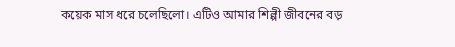কয়েক মাস ধরে চলেছিলো। এটিও আমার শিল্পী জীবনের বড়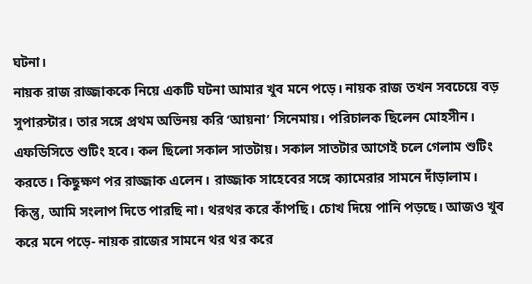ঘটনা।
নায়ক রাজ রাজ্জাককে নিয়ে একটি ঘটনা আমার খুব মনে পড়ে। নায়ক রাজ তখন সবচেয়ে বড়  সুপারস্টার। তার সঙ্গে প্রথম অভিনয় করি ‘আয়না’ সিনেমায়। পরিচালক ছিলেন মোহসীন। এফডিসিতে শুটিং হবে। কল ছিলো সকাল সাতটায়। সকাল সাতটার আগেই চলে গেলাম শুটিং করতে। কিছুক্ষণ পর রাজ্জাক এলেন। রাজ্জাক সাহেবের সঙ্গে ক্যামেরার সামনে দাঁড়ালাম। কিন্তু, আমি সংলাপ দিতে পারছি না। থরথর করে কাঁপছি। চোখ দিয়ে পানি পড়ছে। আজও খুব করে মনে পড়ে- নায়ক রাজের সামনে থর থর করে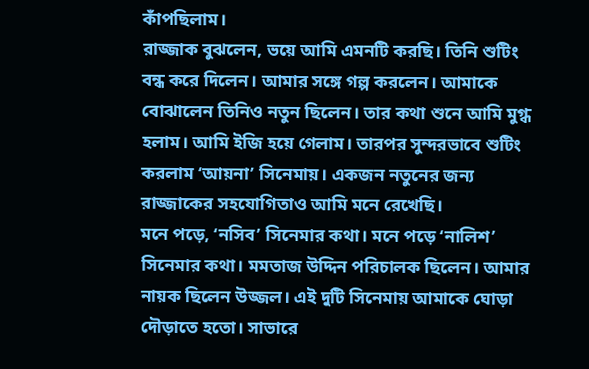কাঁপছিলাম।
রাজ্জাক বুঝলেন, ভয়ে আমি এমনটি করছি। তিনি শুটিং বন্ধ করে দিলেন। আমার সঙ্গে গল্প করলেন। আমাকে বোঝালেন তিনিও নতুন ছিলেন। তার কথা শুনে আমি মুগ্ধ হলাম। আমি ইজি হয়ে গেলাম। তারপর সুন্দরভাবে শুটিং করলাম ‘আয়না’ সিনেমায়। একজন নতুনের জন্য রাজ্জাকের সহযোগিতাও আমি মনে রেখেছি।
মনে পড়ে, ‘নসিব’ সিনেমার কথা। মনে পড়ে ‘নালিশ’ সিনেমার কথা। মমতাজ উদ্দিন পরিচালক ছিলেন। আমার নায়ক ছিলেন উজ্জল। এই দুটি সিনেমায় আমাকে ঘোড়া দৌড়াতে হতো। সাভারে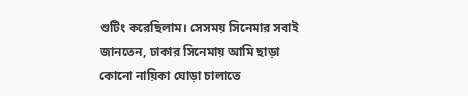শুটিং করেছিলাম। সেসময় সিনেমার সবাই জানতেন, ঢাকার সিনেমায় আমি ছাড়া কোনো নায়িকা ঘোড়া চালাতে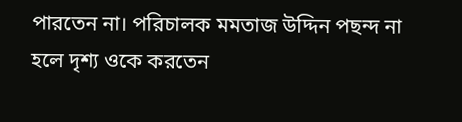পারতেন না। পরিচালক মমতাজ উদ্দিন পছন্দ না হলে দৃশ্য ওকে করতেন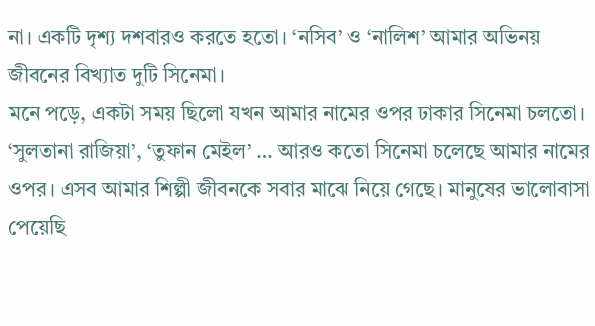না। একটি দৃশ্য দশবারও করতে হতো। ‘নসিব’ ও ‘নালিশ’ আমার অভিনয় জীবনের বিখ্যাত দুটি সিনেমা।
মনে পড়ে, একটা সময় ছিলো যখন আমার নামের ওপর ঢাকার সিনেমা চলতো। ‘সুলতানা রাজিয়া’, ‘তুফান মেইল’ … আরও কতো সিনেমা চলেছে আমার নামের ওপর। এসব আমার শিল্পী জীবনকে সবার মাঝে নিয়ে গেছে। মানুষের ভালোবাসা পেয়েছি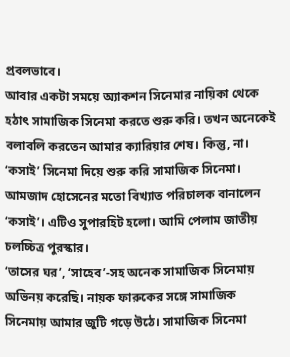প্রবলভাবে।
আবার একটা সময়ে অ্যাকশন সিনেমার নায়িকা থেকে হঠাৎ সামাজিক সিনেমা করতে শুরু করি। তখন অনেকেই বলাবলি করতেন আমার ক্যারিয়ার শেষ। কিন্তু, না। ‘কসাই’ সিনেমা দিয়ে শুরু করি সামাজিক সিনেমা। আমজাদ হোসেনের মতো বিখ্যাত পরিচালক বানালেন ‘কসাই’। এটিও সুপারহিট হলো। আমি পেলাম জাতীয় চলচ্চিত্র পুরস্কার।
‘তাসের ঘর’, ‘সাহেব’-সহ অনেক সামাজিক সিনেমায় অভিনয় করেছি। নায়ক ফারুকের সঙ্গে সামাজিক সিনেমায় আমার জুটি গড়ে উঠে। সামাজিক সিনেমা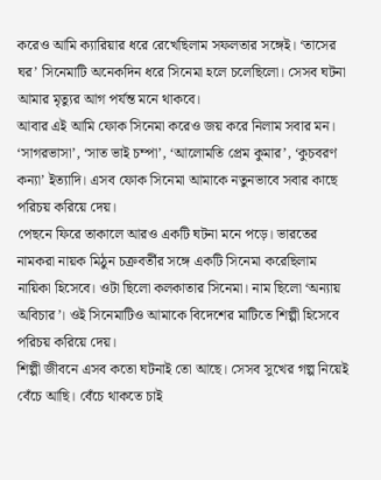করেও আমি ক্যারিয়ার ধরে রেখেছিলাম সফলতার সঙ্গেই। ‘তাসের ঘর’ সিনেমাটি অনেকদিন ধরে সিনেমা হলে চলেছিলো। সেসব ঘটনা আমার মৃত্যুর আগ পর্যন্ত মনে থাকবে।
আবার এই আমি ফোক সিনেমা করেও জয় করে নিলাম সবার মন। ‘সাগরভাসা’, ‘সাত ভাই চম্পা’, ‘আলোমতি প্রেম কুমার’, ‘কুচবরণ কন্যা’ ইত্যাদি। এসব ফোক সিনেমা আমাকে নতুনভাবে সবার কাছে পরিচয় করিয়ে দেয়।
পেছনে ফিরে তাকালে আরও একটি ঘটনা মনে পড়ে। ভারতের নামকরা নায়ক মিঠুন চক্রবর্তীর সঙ্গে একটি সিনেমা করেছিলাম নায়িকা হিসেবে। ওটা ছিলো কলকাতার সিনেমা। নাম ছিলো ‘অন্যায় অবিচার’। ওই সিনেমাটিও আমাকে বিদেশের মাটিতে শিল্পী হিসেবে পরিচয় করিয়ে দেয়।
শিল্পী জীবনে এসব কতো ঘটনাই তো আছে। সেসব সুখের গল্প নিয়েই বেঁচে আছি। বেঁচে থাকতে চাই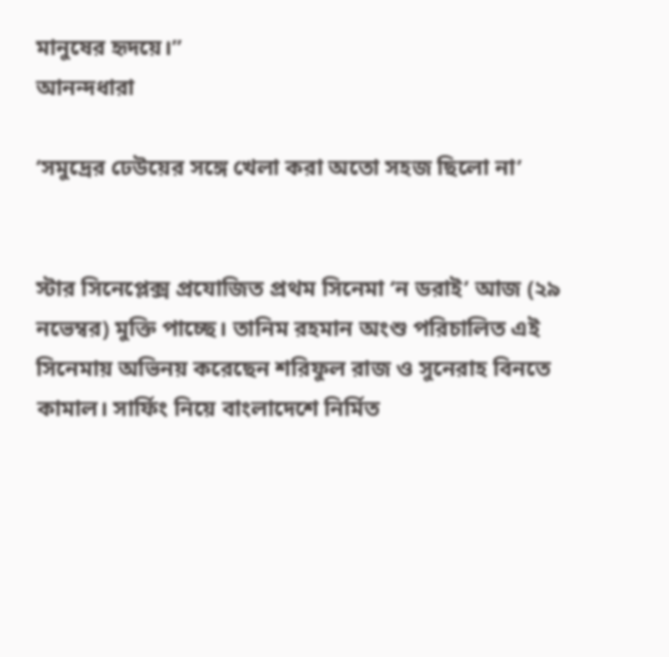মানুষের হৃদয়ে।”
আনন্দধারা

‘সমুদ্রের ঢেউয়ের সঙ্গে খেলা করা অতো সহজ ছিলো না’


স্টার সিনেপ্লেক্স প্রযোজিত প্রথম সিনেমা ‘ন ডরাই’ আজ (২৯ নভেম্বর) মুক্তি পাচ্ছে। তানিম রহমান অংশু পরিচালিত এই সিনেমায় অভিনয় করেছেন শরিফুল রাজ ও সুনেরাহ বিনতে কামাল। সার্ফিং নিয়ে বাংলাদেশে নির্মিত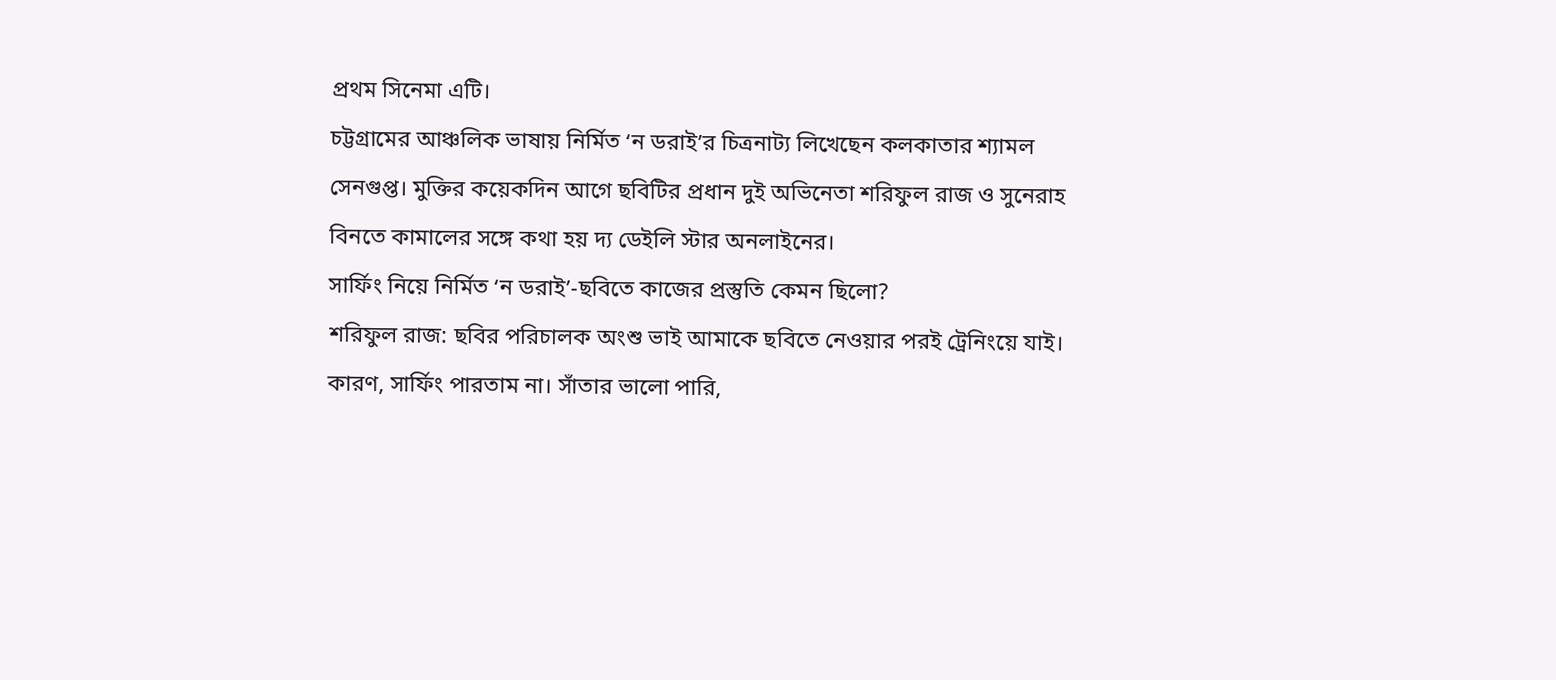প্রথম সিনেমা এটি।
চট্টগ্রামের আঞ্চলিক ভাষায় নির্মিত ‘ন ডরাই’র চিত্রনাট্য লিখেছেন কলকাতার শ্যামল সেনগুপ্ত। মুক্তির কয়েকদিন আগে ছবিটির প্রধান দুই অভিনেতা শরিফুল রাজ ও সুনেরাহ বিনতে কামালের সঙ্গে কথা হয় দ্য ডেইলি স্টার অনলাইনের।
সার্ফিং নিয়ে নির্মিত ‘ন ডরাই’-ছবিতে কাজের প্রস্তুতি কেমন ছিলো?
শরিফুল রাজ: ছবির পরিচালক অংশু ভাই আমাকে ছবিতে নেওয়ার পরই ট্রেনিংয়ে যাই। কারণ, সার্ফিং পারতাম না। সাঁতার ভালো পারি,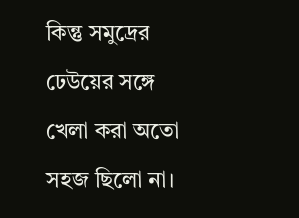কিন্তু সমুদ্রের ঢেউয়ের সঙ্গে খেলা করা অতো সহজ ছিলো না।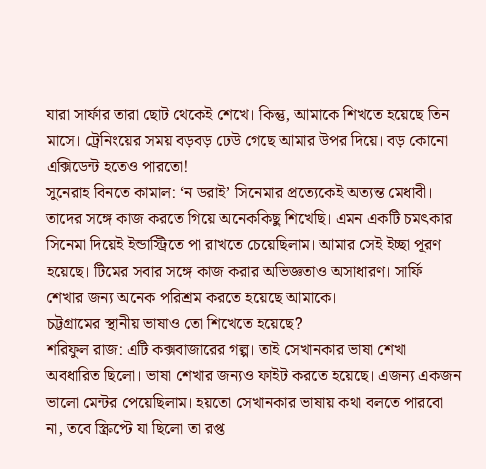যারা সার্ফার তারা ছোট থেকেই শেখে। কিন্তু, আমাকে শিখতে হয়েছে তিন মাসে। ট্রেনিংয়ের সময় বড়বড় ঢেউ গেছে আমার উপর দিয়ে। বড় কোনো এক্সিডেন্ট হতেও পারতো!
সুনেরাহ বিনতে কামাল: ‘ন ডরাই’ সিনেমার প্রত্যেকেই অত্যন্ত মেধাবী। তাদের সঙ্গে কাজ করতে গিয়ে অনেককিছু শিখেছি। এমন একটি চমৎকার সিনেমা দিয়েই ইন্ডাস্ট্রিতে পা রাখতে চেয়েছিলাম। আমার সেই ইচ্ছা পূরণ হয়েছে। টিমের সবার সঙ্গে কাজ করার অভিজ্ঞতাও অসাধারণ। সার্ফি শেখার জন্য অনেক পরিশ্রম করতে হয়েছে আমাকে।
চট্টগ্রামের স্থানীয় ভাষাও তো শিখেতে হয়েছে?
শরিফুল রাজ: এটি কক্সবাজারের গল্প। তাই সেখানকার ভাষা শেখা অবধারিত ছিলো। ভাষা শেখার জন্যও ফাইট করতে হয়েছে। এজন্য একজন ভালো মেন্টর পেয়েছিলাম। হয়তো সেখানকার ভাষায় কথা বলতে পারবো না, তবে স্ক্রিপ্টে যা ছিলো তা রপ্ত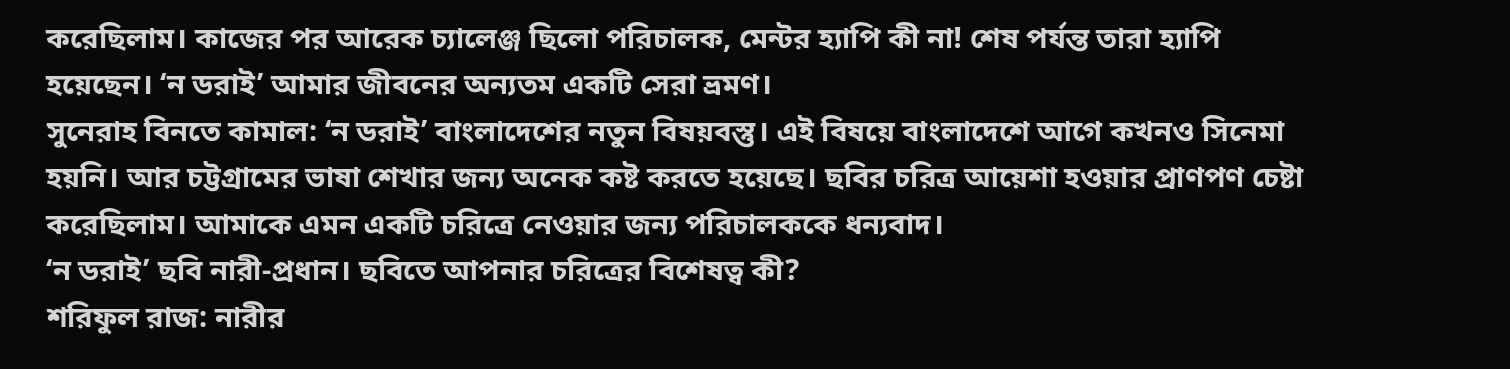করেছিলাম। কাজের পর আরেক চ্যালেঞ্জ ছিলো পরিচালক, মেন্টর হ্যাপি কী না! শেষ পর্যন্ত তারা হ্যাপি হয়েছেন। ‘ন ডরাই’ আমার জীবনের অন্যতম একটি সেরা ভ্রমণ।
সুনেরাহ বিনতে কামাল: ‘ন ডরাই’ বাংলাদেশের নতুন বিষয়বস্তু। এই বিষয়ে বাংলাদেশে আগে কখনও সিনেমা হয়নি। আর চট্টগ্রামের ভাষা শেখার জন্য অনেক কষ্ট করতে হয়েছে। ছবির চরিত্র আয়েশা হওয়ার প্রাণপণ চেষ্টা করেছিলাম। আমাকে এমন একটি চরিত্রে নেওয়ার জন্য পরিচালককে ধন্যবাদ।
‘ন ডরাই’ ছবি নারী-প্রধান। ছবিতে আপনার চরিত্রের বিশেষত্ব কী?
শরিফুল রাজ: নারীর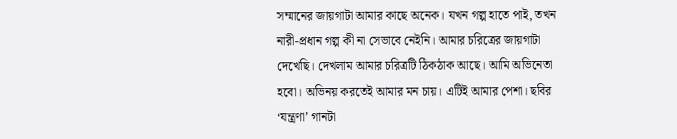সম্মানের জায়গাটা আমার কাছে অনেক। যখন গল্প হাতে পাই, তখন নারী-প্রধান গল্প কী না সেভাবে নেইনি। আমার চরিত্রের জায়গাটা দেখেছি। দেখলাম আমার চরিত্রটি ঠিকঠাক আছে। আমি অভিনেতা হবো। অভিনয় করতেই আমার মন চায়। এটিই আমার পেশা। ছবির ‘যন্ত্রণা’ গানটা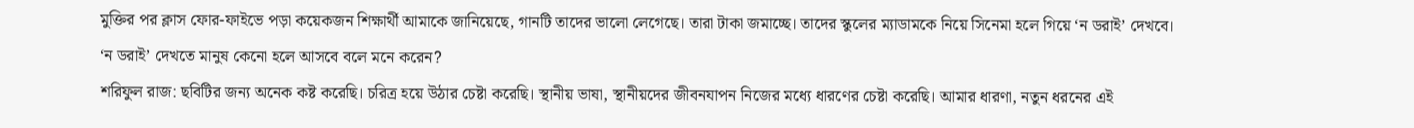মুক্তির পর ক্লাস ফোর-ফাইভে পড়া কয়েকজন শিক্ষার্থী আমাকে জানিয়েছে, গানটি তাদের ভালো লেগেছে। তারা টাকা জমাচ্ছে। তাদের স্কুলের ম্যাডামকে নিয়ে সিনেমা হলে গিয়ে ‘ন ডরাই’ দেখবে।
‘ন ডরাই’ দেখতে মানুষ কেনো হলে আসবে বলে মনে করেন?
শরিফুল রাজ: ছবিটির জন্য অনেক কষ্ট করেছি। চরিত্র হয়ে উঠার চেষ্টা করেছি। স্থানীয় ভাষা, স্থানীয়দের জীবনযাপন নিজের মধ্যে ধারণের চেষ্টা করেছি। আমার ধারণা, নতুন ধরনের এই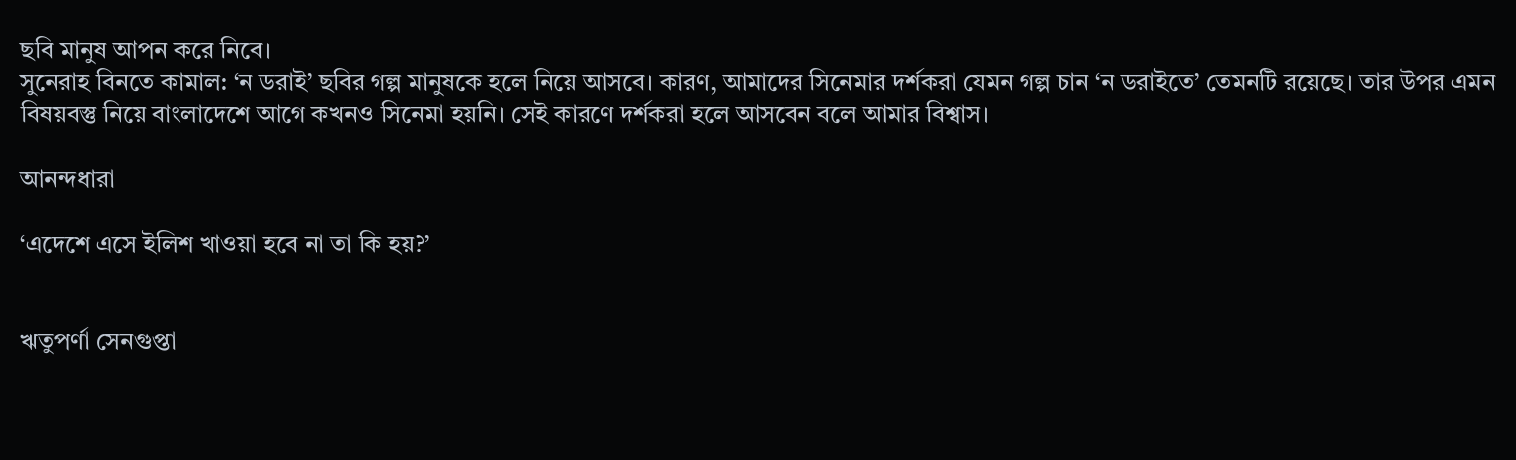ছবি মানুষ আপন করে নিবে।
সুনেরাহ বিনতে কামাল: ‘ন ডরাই’ ছবির গল্প মানুষকে হলে নিয়ে আসবে। কারণ, আমাদের সিনেমার দর্শকরা যেমন গল্প চান ‘ন ডরাইতে’ তেমনটি রয়েছে। তার উপর এমন বিষয়বস্তু নিয়ে বাংলাদেশে আগে কখনও সিনেমা হয়নি। সেই কারণে দর্শকরা হলে আসবেন বলে আমার বিশ্বাস।

আনন্দধারা

‘এদেশে এসে ইলিশ খাওয়া হবে না তা কি হয়?’


ঋতুপর্ণা সেনগুপ্তা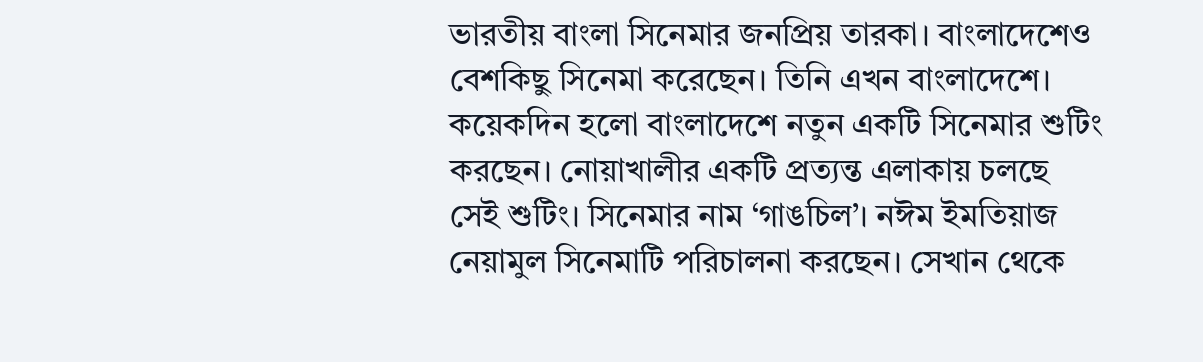ভারতীয় বাংলা সিনেমার জনপ্রিয় তারকা। বাংলাদেশেও বেশকিছু সিনেমা করেছেন। তিনি এখন বাংলাদেশে। কয়েকদিন হলো বাংলাদেশে নতুন একটি সিনেমার শুটিং করছেন। নোয়াখালীর একটি প্রত্যন্ত এলাকায় চলছে সেই শুটিং। সিনেমার নাম ‘গাঙচিল’। নঈম ইমতিয়াজ নেয়ামুল সিনেমাটি পরিচালনা করছেন। সেখান থেকে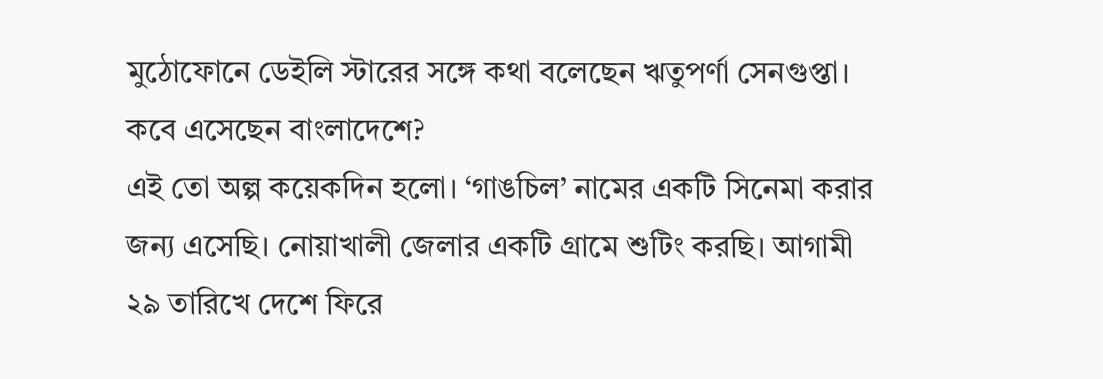মুঠোফোনে ডেইলি স্টারের সঙ্গে কথা বলেছেন ঋতুপর্ণা সেনগুপ্তা।
কবে এসেছেন বাংলাদেশে?
এই তো অল্প কয়েকদিন হলো। ‘গাঙচিল’ নামের একটি সিনেমা করার জন্য এসেছি। নোয়াখালী জেলার একটি গ্রামে শুটিং করছি। আগামী ২৯ তারিখে দেশে ফিরে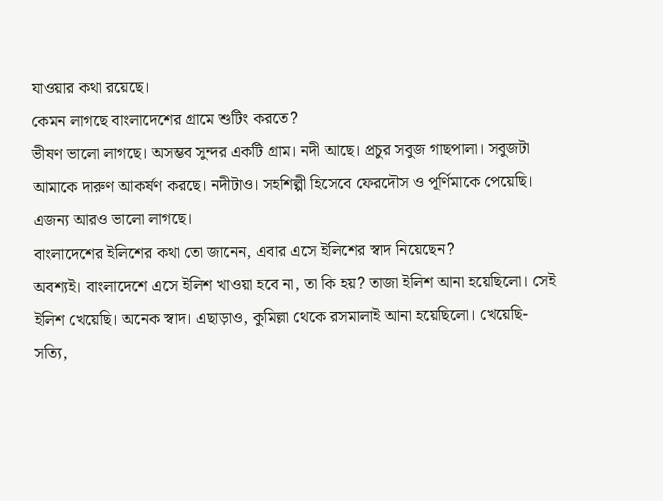যাওয়ার কথা রয়েছে।
কেমন লাগছে বাংলাদেশের গ্রামে শুটিং করতে?
ভীষণ ভালো লাগছে। অসম্ভব সুন্দর একটি গ্রাম। নদী আছে। প্রচুর সবুজ গাছপালা। সবুজটা আমাকে দারুণ আকর্ষণ করছে। নদীটাও। সহশিল্পী হিসেবে ফেরদৌস ও পূর্ণিমাকে পেয়েছি। এজন্য আরও ভালো লাগছে।
বাংলাদেশের ইলিশের কথা তো জানেন, এবার এসে ইলিশের স্বাদ নিয়েছেন?
অবশ্যই। বাংলাদেশে এসে ইলিশ খাওয়া হবে না, তা কি হয়? তাজা ইলিশ আনা হয়েছিলো। সেই ইলিশ খেয়েছি। অনেক স্বাদ। এছাড়াও, কুমিল্লা থেকে রসমালাই আনা হয়েছিলো। খেয়েছি- সত্যি,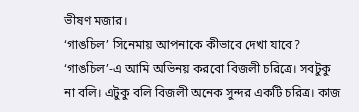ভীষণ মজার।
‘গাঙচিল’ সিনেমায় আপনাকে কীভাবে দেখা যাবে?
‘গাঙচিল’-এ আমি অভিনয় করবো বিজলী চরিত্রে। সবটুকু না বলি। এটুকু বলি বিজলী অনেক সুন্দর একটি চরিত্র। কাজ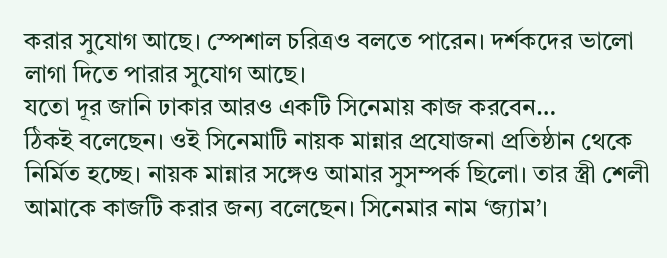করার সুযোগ আছে। স্পেশাল চরিত্রও বলতে পারেন। দর্শকদের ভালো লাগা দিতে পারার সুযোগ আছে।
যতো দূর জানি ঢাকার আরও একটি সিনেমায় কাজ করবেন…
ঠিকই বলেছেন। ওই সিনেমাটি নায়ক মান্নার প্রযোজনা প্রতিষ্ঠান থেকে নির্মিত হচ্ছে। নায়ক মান্নার সঙ্গেও আমার সুসম্পর্ক ছিলো। তার স্ত্রী শেলী আমাকে কাজটি করার জন্য বলেছেন। সিনেমার নাম ‘জ্যাম’।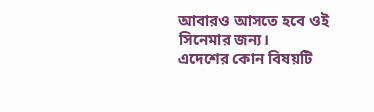আবারও আসতে হবে ওই সিনেমার জন্য।
এদেশের কোন বিষয়টি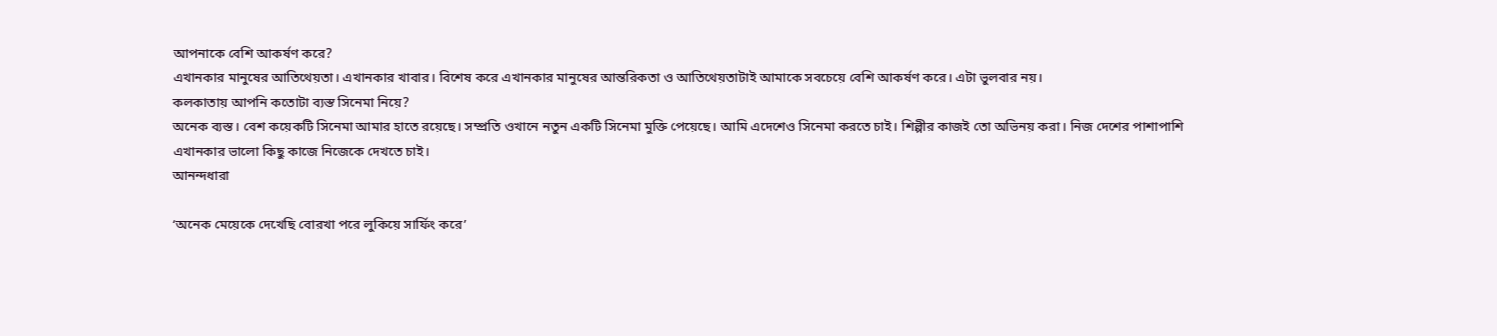আপনাকে বেশি আকর্ষণ করে?
এখানকার মানুষের আতিথেয়তা। এখানকার খাবার। বিশেষ করে এখানকার মানুষের আন্তরিকতা ও আতিথেয়তাটাই আমাকে সবচেয়ে বেশি আকর্ষণ করে। এটা ভুলবার নয়।
কলকাতায় আপনি কতোটা ব্যস্ত সিনেমা নিয়ে?
অনেক ব্যস্ত। বেশ কয়েকটি সিনেমা আমার হাতে রয়েছে। সম্প্রতি ওখানে নতুন একটি সিনেমা মুক্তি পেয়েছে। আমি এদেশেও সিনেমা করতে চাই। শিল্পীর কাজই তো অভিনয় করা। নিজ দেশের পাশাপাশি এখানকার ভালো কিছু কাজে নিজেকে দেখতে চাই।
আনন্দধারা

‘অনেক মেয়েকে দেখেছি বোরখা পরে লুকিয়ে সার্ফিং করে’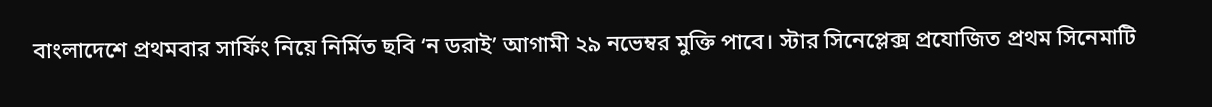বাংলাদেশে প্রথমবার সার্ফিং নিয়ে নির্মিত ছবি ‘ন ডরাই’ আগামী ২৯ নভেম্বর মুক্তি পাবে। স্টার সিনেপ্লেক্স প্রযোজিত প্রথম সিনেমাটি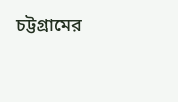চট্টগ্রামের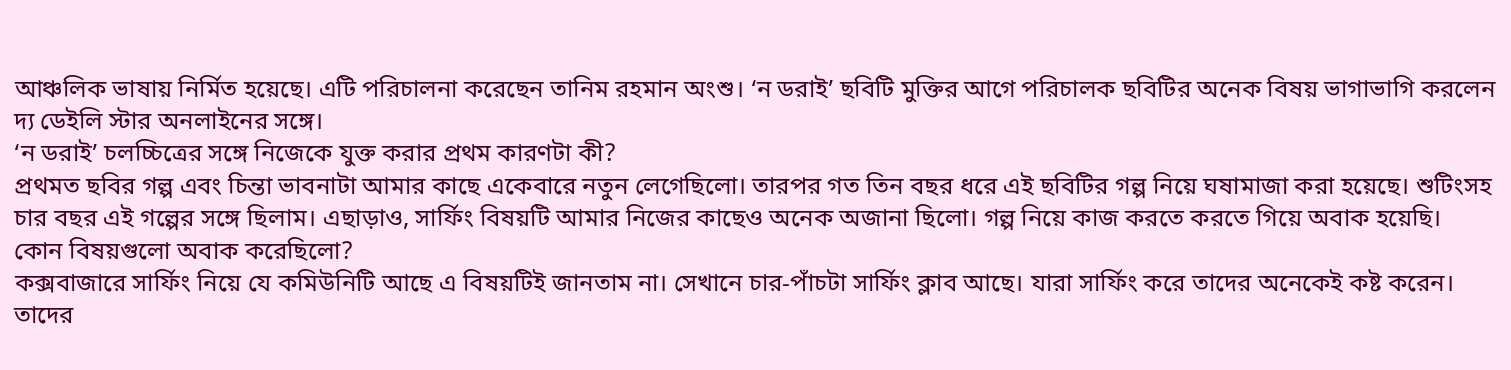আঞ্চলিক ভাষায় নির্মিত হয়েছে। এটি পরিচালনা করেছেন তানিম রহমান অংশু। ‘ন ডরাই’ ছবিটি মুক্তির আগে পরিচালক ছবিটির অনেক বিষয় ভাগাভাগি করলেন দ্য ডেইলি স্টার অনলাইনের সঙ্গে।
‘ন ডরাই’ চলচ্চিত্রের সঙ্গে নিজেকে যুক্ত করার প্রথম কারণটা কী?
প্রথমত ছবির গল্প এবং চিন্তা ভাবনাটা আমার কাছে একেবারে নতুন লেগেছিলো। তারপর গত তিন বছর ধরে এই ছবিটির গল্প নিয়ে ঘষামাজা করা হয়েছে। শুটিংসহ চার বছর এই গল্পের সঙ্গে ছিলাম। এছাড়াও, সার্ফিং বিষয়টি আমার নিজের কাছেও অনেক অজানা ছিলো। গল্প নিয়ে কাজ করতে করতে গিয়ে অবাক হয়েছি।
কোন বিষয়গুলো অবাক করেছিলো?
কক্সবাজারে সার্ফিং নিয়ে যে কমিউনিটি আছে এ বিষয়টিই জানতাম না। সেখানে চার-পাঁচটা সার্ফিং ক্লাব আছে। যারা সার্ফিং করে তাদের অনেকেই কষ্ট করেন। তাদের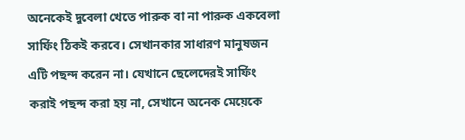অনেকেই দুবেলা খেতে পারুক বা না পারুক একবেলা সার্ফিং ঠিকই করবে। সেখানকার সাধারণ মানুষজন এটি পছন্দ করেন না। যেখানে ছেলেদেরই সার্ফিং করাই পছন্দ করা হয় না, সেখানে অনেক মেয়েকে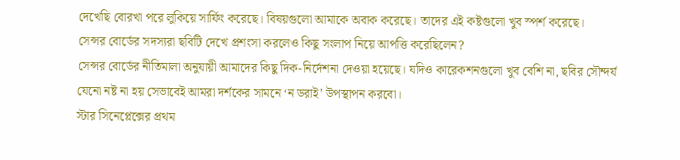দেখেছি বোরখা পরে লুকিয়ে সার্ফিং করেছে। বিষয়গুলো আমাকে অবাক করেছে। তাদের এই কষ্টগুলো খুব স্পর্শ করেছে।
সেন্সর বোর্ডের সদস্যরা ছবিটি দেখে প্রশংসা করলেও কিছু সংলাপ নিয়ে আপত্তি করেছিলেন?
সেন্সর বোর্ডের নীতিমালা অনুযায়ী আমাদের কিছু দিক-নির্দেশনা দেওয়া হয়েছে। যদিও কারেকশনগুলো খুব বেশি না, ছবির সৌন্দর্য যেনো নষ্ট না হয় সেভাবেই আমরা দর্শকের সামনে ‘ন ডরাই’ উপস্থাপন করবো।
স্টার সিনেপ্লেক্সের প্রথম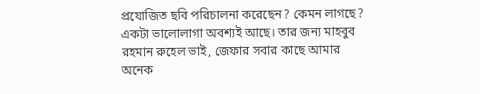প্রযোজিত ছবি পরিচালনা করেছেন? কেমন লাগছে?
একটা ভালোলাগা অবশ্যই আছে। তার জন্য মাহবুব রহমান রুহেল ভাই, জেফার সবার কাছে আমার অনেক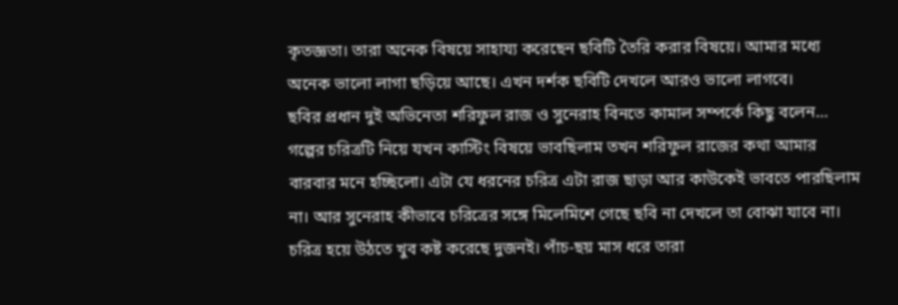কৃতজ্ঞতা। তারা অনেক বিষয়ে সাহায্য করেছেন ছবিটি তৈরি করার বিষয়ে। আমার মধ্যে অনেক ভালো লাগা ছড়িয়ে আছে। এখন দর্শক ছবিটি দেখলে আরও ভালো লাগবে।
ছবির প্রধান দুই অভিনেতা শরিফুল রাজ ও সুনেরাহ বিনতে কামাল সম্পর্কে কিছু বলেন…
গল্পের চরিত্রটি নিয়ে যখন কাস্টিং বিষয়ে ভাবছিলাম তখন শরিফুল রাজের কথা আমার বারবার মনে হচ্ছিলো। এটা যে ধরনের চরিত্র এটা রাজ ছাড়া আর কাউকেই ভাবতে পারছিলাম না। আর সুনেরাহ কীভাবে চরিত্রের সঙ্গে মিলেমিশে গেছে ছবি না দেখলে তা বোঝা যাবে না। চরিত্র হয়ে উঠতে খুব কষ্ট করেছে দুজনই। পাঁচ-ছয় মাস ধরে তারা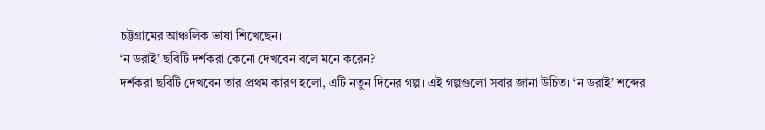চট্টগ্রামের আঞ্চলিক ভাষা শিখেছেন।
‘ন ডরাই’ ছবিটি দর্শকরা কেনো দেখবেন বলে মনে করেন?
দর্শকরা ছবিটি দেখবেন তার প্রথম কারণ হলো, এটি নতুন দিনের গল্প। এই গল্পগুলো সবার জানা উচিত। ‘ন ডরাই’ শব্দের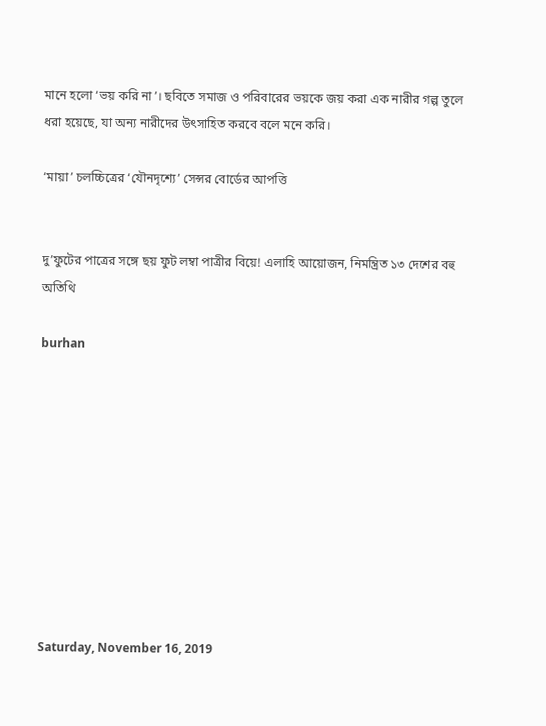মানে হলো ‘ভয় করি না’। ছবিতে সমাজ ও পরিবারের ভয়কে জয় করা এক নারীর গল্প তুলে ধরা হয়েছে, যা অন্য নারীদের উৎসাহিত করবে বলে মনে করি।

‘মায়া’ চলচ্চিত্রের ‘যৌনদৃশ্যে’ সেন্সর বোর্ডের আপত্তি


দু’ফুটের পাত্রের সঙ্গে ছয় ফুট লম্বা পাত্রীর বিয়ে! এলাহি আয়োজন, নিমন্ত্রিত ১৩ দেশের বহু অতিথি

burhan










Saturday, November 16, 2019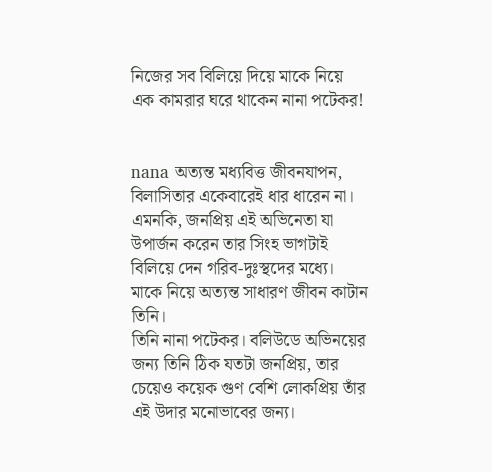নিজের সব বিলিয়ে দিয়ে মাকে নিয়ে এক কামরার ঘরে থাকেন নানা পটেকর!


nana অত্যন্ত মধ্যবিত্ত জীবনযাপন, বিলাসিতার একেবারেই ধার ধারেন না। এমনকি, জনপ্রিয় এই অভিনেতা যা উপার্জন করেন তার সিংহ ভাগটাই বিলিয়ে দেন গরিব-দুঃস্থদের মধ্যে। মাকে নিয়ে অত্যন্ত সাধারণ জীবন কাটান তিনি।
তিনি নানা পটেকর। বলিউডে অভিনয়ের জন্য তিনি ঠিক যতটা জনপ্রিয়, তার চেয়েও কয়েক গুণ বেশি লোকপ্রিয় তাঁর এই উদার মনোভাবের জন্য।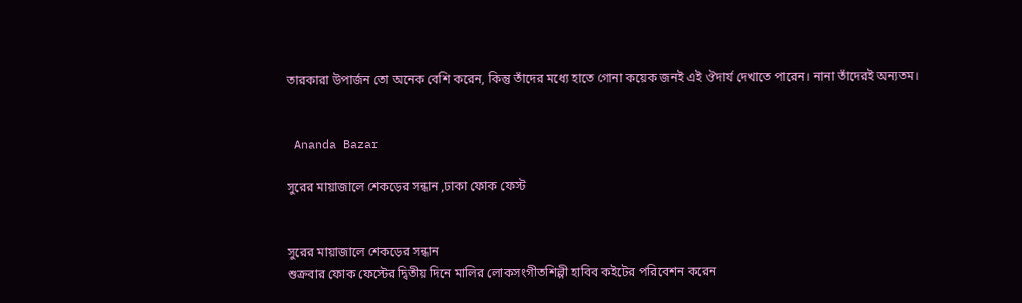তারকারা উপার্জন তো অনেক বেশি করেন, কিন্তু তাঁদের মধ্যে হাতে গোনা কয়েক জনই এই ঔদার্য দেখাতে পারেন। নানা তাঁদেরই অন্যতম।


 Ananda Bazar

সুরের মায়াজালে শেকড়ের সন্ধান ,ঢাকা ফোক ফেস্ট


সুরের মায়াজালে শেকড়ের সন্ধান
শুক্রবার ফোক ফেস্টের দ্বিতীয় দিনে মালির লোকসংগীতশিল্পী হাবিব কইটের পরিবেশন করেন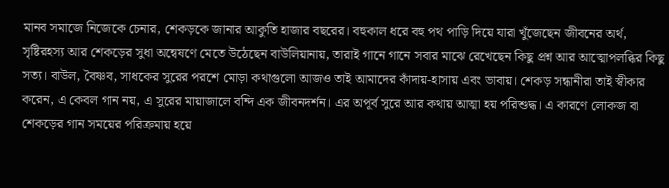মানব সমাজে নিজেকে চেনার, শেকড়কে জানার আকুতি হাজার বছরের। বহুকাল ধরে বহু পথ পাড়ি দিয়ে যারা খুঁজেছেন জীবনের অর্থ, সৃষ্টিরহস্য আর শেকড়ের সুধা অন্বেষণে মেতে উঠেছেন বাউলিয়ানায়, তারাই গানে গানে সবার মাঝে রেখেছেন কিছু প্রশ্ন আর আত্মোপলব্ধির কিছু সত্য। বাউল, বৈষ্ণব, সাধকের সুরের পরশে মোড়া কথাগুলো আজও তাই আমাদের কাঁদায়-হাসায় এবং ভাবায়। শেকড় সন্ধানীরা তাই স্বীকার করেন, এ কেবল গান নয়, এ সুরের মায়াজালে বন্দি এক জীবনদর্শন। এর অপূর্ব সুরে আর কথায় আত্মা হয় পরিশুদ্ধ। এ কারণে লোকজ বা শেকড়ের গান সময়ের পরিক্রমায় হয়ে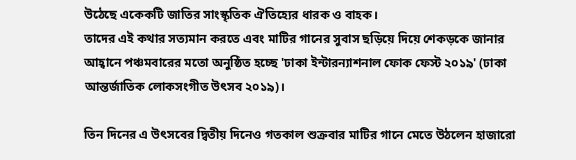উঠেছে একেকটি জাতির সাংস্কৃতিক ঐতিহ্যের ধারক ও বাহক।
তাদের এই কথার সত্যমান করতে এবং মাটির গানের সুবাস ছড়িয়ে দিয়ে শেকড়কে জানার আহ্বানে পঞ্চমবারের মতো অনুষ্ঠিত হচ্ছে 'ঢাকা ইন্টারন্যাশনাল ফোক ফেস্ট ২০১৯' (ঢাকা আন্তর্জাতিক লোকসংগীত উৎসব ২০১৯)।

তিন দিনের এ উৎসবের দ্বিতীয় দিনেও গতকাল শুক্রবার মাটির গানে মেতে উঠলেন হাজারো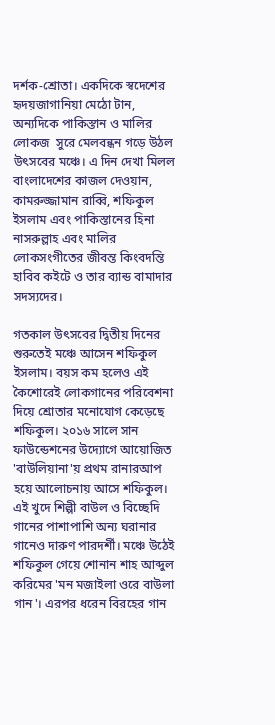দর্শক-শ্রোতা। একদিকে স্বদেশের হৃদয়জাগানিয়া মেঠো টান, অন্যদিকে পাকিস্তান ও মালির লোকজ  সুরে মেলবন্ধন গড়ে উঠল উৎসবের মঞ্চে। এ দিন দেখা মিলল বাংলাদেশের কাজল দেওয়ান, কামরুজ্জামান রাব্বি, শফিকুল ইসলাম এবং পাকিস্তানের হিনা নাসরুল্লাহ এবং মালির লোকসংগীতের জীবন্ত কিংবদন্তি হাবিব কইটে ও তার ব্যান্ড বামাদার সদস্যদের।

গতকাল উৎসবের দ্বিতীয় দিনের শুরুতেই মঞ্চে আসেন শফিকুল ইসলাম। বয়স কম হলেও এই কৈশোরেই লোকগানের পরিবেশনা দিয়ে শ্রোতার মনোযোগ কেড়েছে শফিকুল। ২০১৬ সালে সান ফাউন্ডেশনের উদ্যোগে আয়োজিত 'বাউলিয়ানা'য় প্রথম রানারআপ হয়ে আলোচনায় আসে শফিকুল। এই খুদে শিল্পী বাউল ও বিচ্ছেদি গানের পাশাপাশি অন্য ঘরানার গানেও দারুণ পারদর্শী। মঞ্চে উঠেই শফিকুল গেয়ে শোনান শাহ আব্দুল করিমের 'মন মজাইলা ওরে বাউলা গান'। এরপর ধরেন বিরহের গান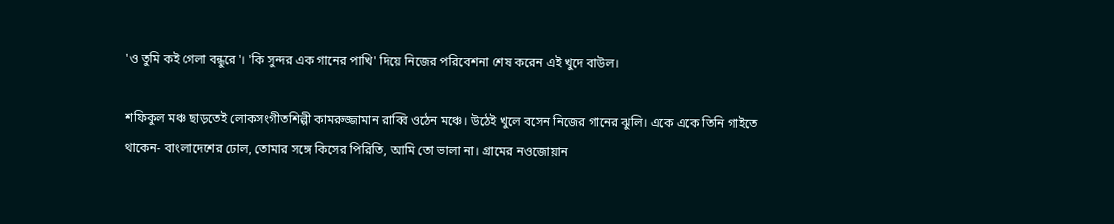'ও তুমি কই গেলা বন্ধুরে'। 'কি সুন্দর এক গানের পাখি' দিয়ে নিজের পরিবেশনা শেষ করেন এই খুদে বাউল।

শফিকুল মঞ্চ ছাড়তেই লোকসংগীতশিল্পী কামরুজ্জামান রাব্বি ওঠেন মঞ্চে। উঠেই খুলে বসেন নিজের গানের ঝুলি। একে একে তিনি গাইতে থাকেন- বাংলাদেশের ঢোল, তোমার সঙ্গে কিসের পিরিতি, আমি তো ভালা না। গ্রামের নওজোয়ান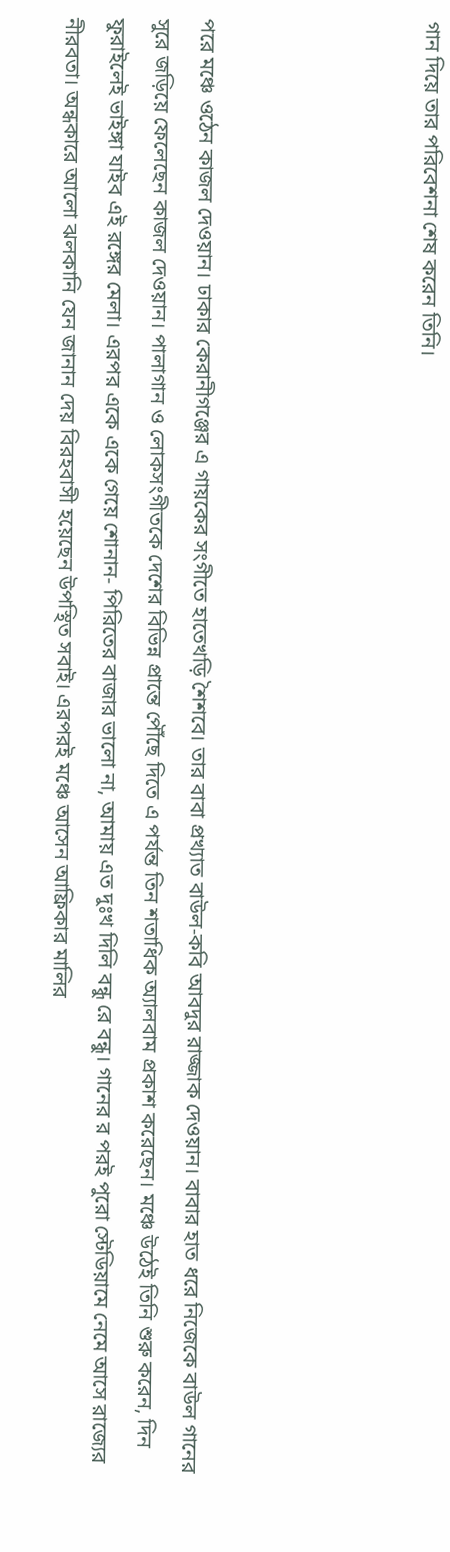গান দিয়ে তার পরিবেশনা শেষ করেন তিনি।




পরে মঞ্চে ওঠেন কাজল দেওয়ান। ঢাকার কেরানীগঞ্জের এ গায়কের সংগীতে হাতেখড়ি শৈশবে। তার বাবা প্রখ্যাত বাউল-কবি আবদুর রাজ্জাক দেওয়ান। বাবার হাত ধরে নিজেকে বাউল গানের সুরে জড়িয়ে ফেলেছেন কাজল দেওয়ান। পালাগান ও লোকসংগীতকে দেশের বিভিন্ন প্রান্তে পৌঁছে দিতে এ পর্যন্ত তিন শতাধিক অ্যালবাম প্রকাশ করেছেন। মঞ্চে উঠেই তিনি শুরু করেন, দিন ফুরাইলেই ভাইঙ্গা যাইব এই রঙ্গের মেলা। এরপর একে একে গেয়ে শোনান- পিরিতের বাজার ভালো না, আমায় এত দুঃখ দিলি বন্ধু রে বন্ধু। গানের র পরই পুরো স্টেডিয়ামে নেমে আসে রাজ্যের নীরবতা। অন্ধকারে আলো ঝলকানি যেন জানান দেয় বিরহবাসী হয়েছেন উপস্থিত সবাই। এরপরই মঞ্চে আসেন আফ্রিকার মালির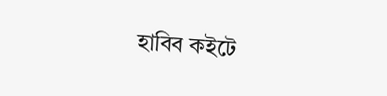হাবিব কইটে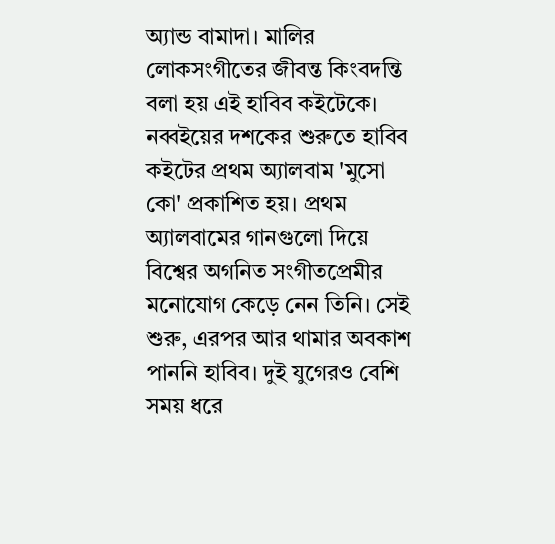অ্যান্ড বামাদা। মালির লোকসংগীতের জীবন্ত কিংবদন্তি বলা হয় এই হাবিব কইটেকে। নব্বইয়ের দশকের শুরুতে হাবিব কইটের প্রথম অ্যালবাম 'মুসো কো' প্রকাশিত হয়। প্রথম অ্যালবামের গানগুলো দিয়ে বিশ্বের অগনিত সংগীতপ্রেমীর মনোযোগ কেড়ে নেন তিনি। সেই শুরু, এরপর আর থামার অবকাশ পাননি হাবিব। দুই যুগেরও বেশি সময় ধরে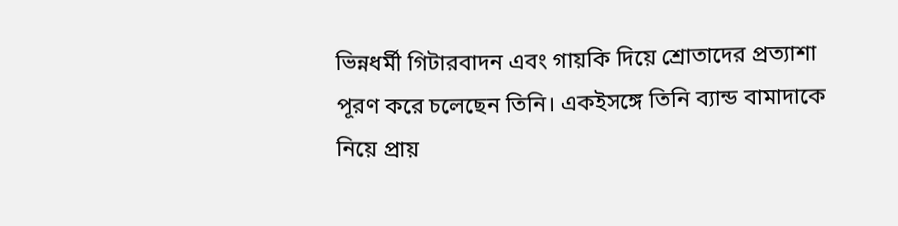ভিন্নধর্মী গিটারবাদন এবং গায়কি দিয়ে শ্রোতাদের প্রত্যাশা পূরণ করে চলেছেন তিনি। একইসঙ্গে তিনি ব্যান্ড বামাদাকে নিয়ে প্রায়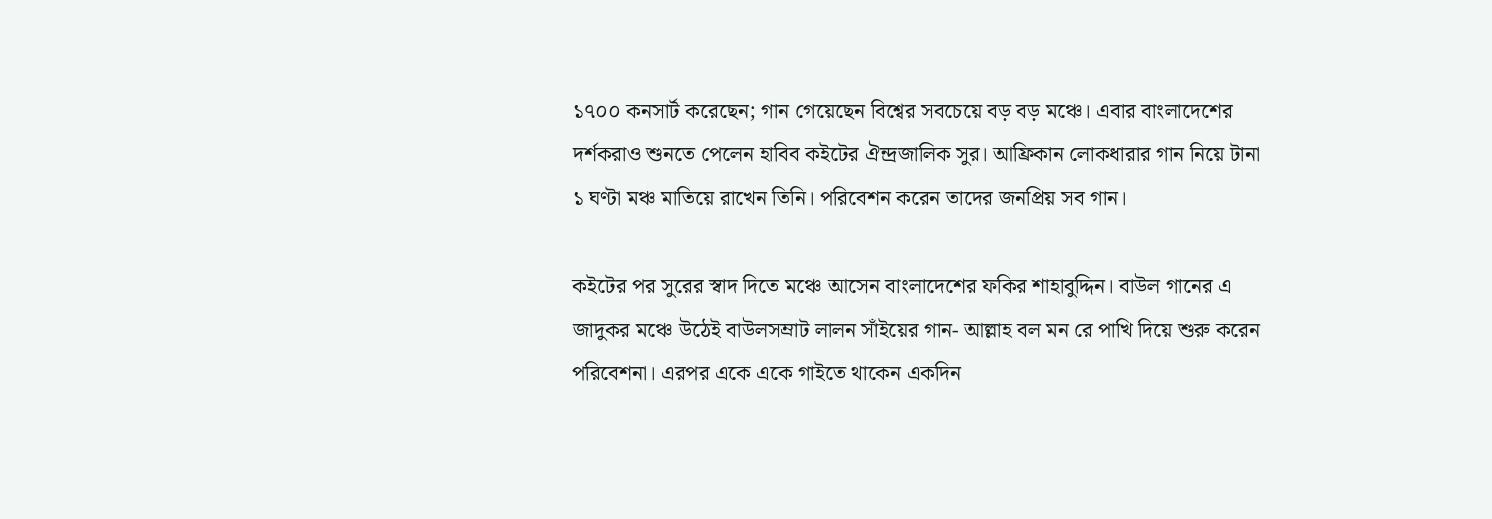১৭০০ কনসার্ট করেছেন; গান গেয়েছেন বিশ্বের সবচেয়ে বড় বড় মঞ্চে। এবার বাংলাদেশের দর্শকরাও শুনতে পেলেন হাবিব কইটের ঐন্দ্রজালিক সুর। আফ্রিকান লোকধারার গান নিয়ে টানা ১ ঘণ্টা মঞ্চ মাতিয়ে রাখেন তিনি। পরিবেশন করেন তাদের জনপ্রিয় সব গান।

কইটের পর সুরের স্বাদ দিতে মঞ্চে আসেন বাংলাদেশের ফকির শাহাবুদ্দিন। বাউল গানের এ জাদুকর মঞ্চে উঠেই বাউলসম্রাট লালন সাঁইয়ের গান- আল্লাহ বল মন রে পাখি দিয়ে শুরু করেন পরিবেশনা। এরপর একে একে গাইতে থাকেন একদিন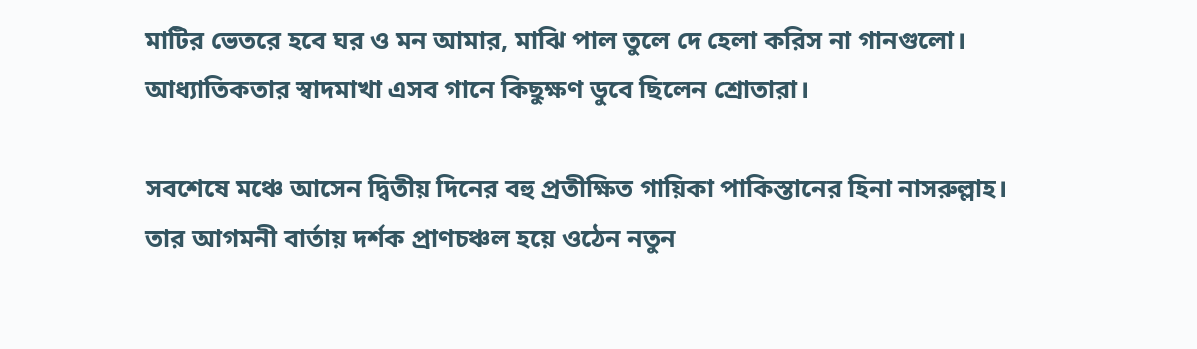মাটির ভেতরে হবে ঘর ও মন আমার, মাঝি পাল তুলে দে হেলা করিস না গানগুলো। আধ্যাতিকতার স্বাদমাখা এসব গানে কিছুক্ষণ ডুবে ছিলেন শ্রোতারা।

সবশেষে মঞ্চে আসেন দ্বিতীয় দিনের বহু প্রতীক্ষিত গায়িকা পাকিস্তানের হিনা নাসরুল্লাহ। তার আগমনী বার্তায় দর্শক প্রাণচঞ্চল হয়ে ওঠেন নতুন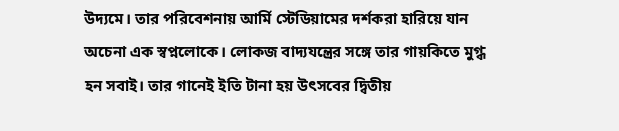উদ্যমে। তার পরিবেশনায় আর্মি স্টেডিয়ামের দর্শকরা হারিয়ে যান অচেনা এক স্বপ্নলোকে। লোকজ বাদ্যযন্ত্রের সঙ্গে তার গায়কিতে মুগ্ধ হন সবাই। তার গানেই ইতি টানা হয় উৎসবের দ্বিতীয়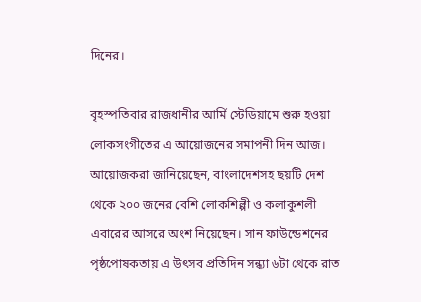দিনের।

বৃহস্পতিবার রাজধানীর আর্মি স্টেডিয়ামে শুরু হওয়া লোকসংগীতের এ আয়োজনের সমাপনী দিন আজ। আয়োজকরা জানিয়েছেন, বাংলাদেশসহ ছয়টি দেশ থেকে ২০০ জনের বেশি লোকশিল্পী ও কলাকুশলী এবারের আসরে অংশ নিয়েছেন। সান ফাউন্ডেশনের পৃষ্ঠপোষকতায় এ উৎসব প্রতিদিন সন্ধ্যা ৬টা থেকে রাত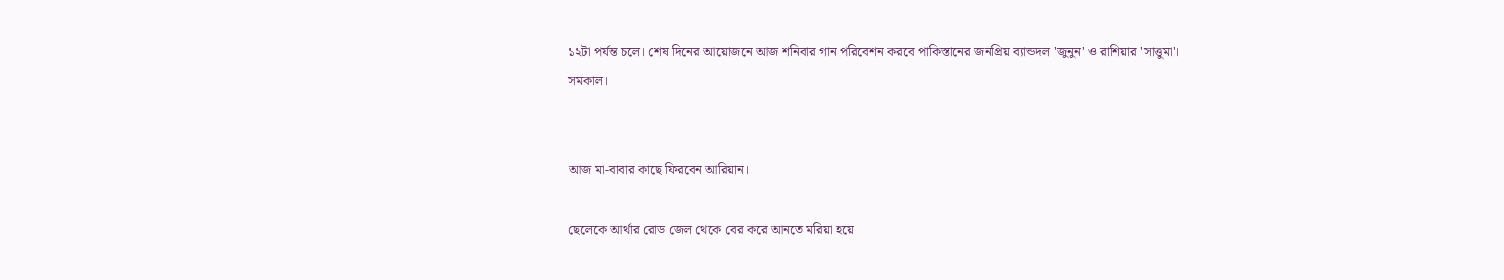১২টা পর্যন্ত চলে। শেষ দিনের আয়োজনে আজ শনিবার গান পরিবেশন করবে পাকিস্তানের জনপ্রিয় ব্যান্ডদল 'জুনুন' ও রাশিয়ার 'সাত্তুমা'।
সমকাল।


আজ মা-বাবার কাছে ফিরবেন আরিয়ান।

ছেলেকে আর্থার রোড জেল থেকে বের করে আনতে মরিয়া হয়ে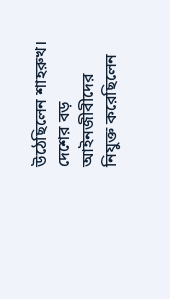উঠেছিলেন শাহরুখ। দেশের বড় আইনজীবীদের নিযুক্ত করেছিলেন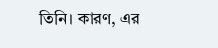তিনি। কারণ, এর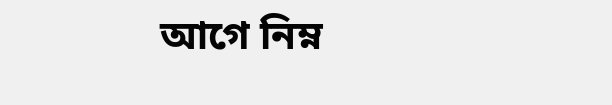আগে নিম্ন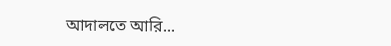আদালতে আরি...